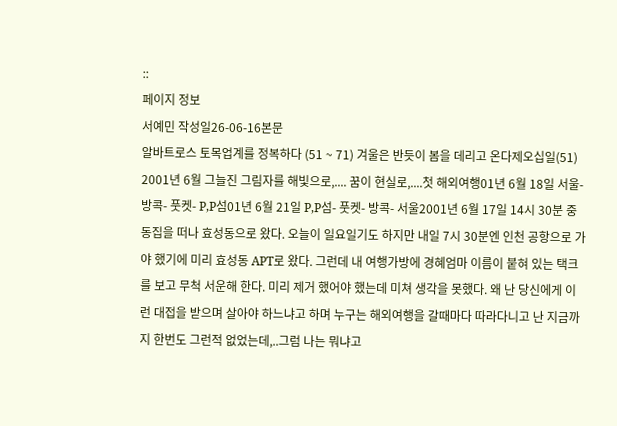::
페이지 정보
서예민 작성일26-06-16본문
알바트로스 토목업계를 정복하다 (51 ~ 71) 겨울은 반듯이 봄을 데리고 온다제오십일(51) 2001년 6월 그늘진 그림자를 해빛으로,.... 꿈이 현실로,....첫 해외여행01년 6월 18일 서울- 방콕- 풋켓- P,P섬01년 6월 21일 P,P섬- 풋켓- 방콕- 서울2001년 6월 17일 14시 30분 중동집을 떠나 효성동으로 왔다. 오늘이 일요일기도 하지만 내일 7시 30분엔 인천 공항으로 가야 했기에 미리 효성동 APT로 왔다. 그런데 내 여행가방에 경혜엄마 이름이 붙혀 있는 택크를 보고 무척 서운해 한다. 미리 제거 했어야 했는데 미쳐 생각을 못했다. 왜 난 당신에게 이런 대접을 받으며 살아야 하느냐고 하며 누구는 해외여행을 갈때마다 따라다니고 난 지금까지 한번도 그런적 없었는데,..그럼 나는 뭐냐고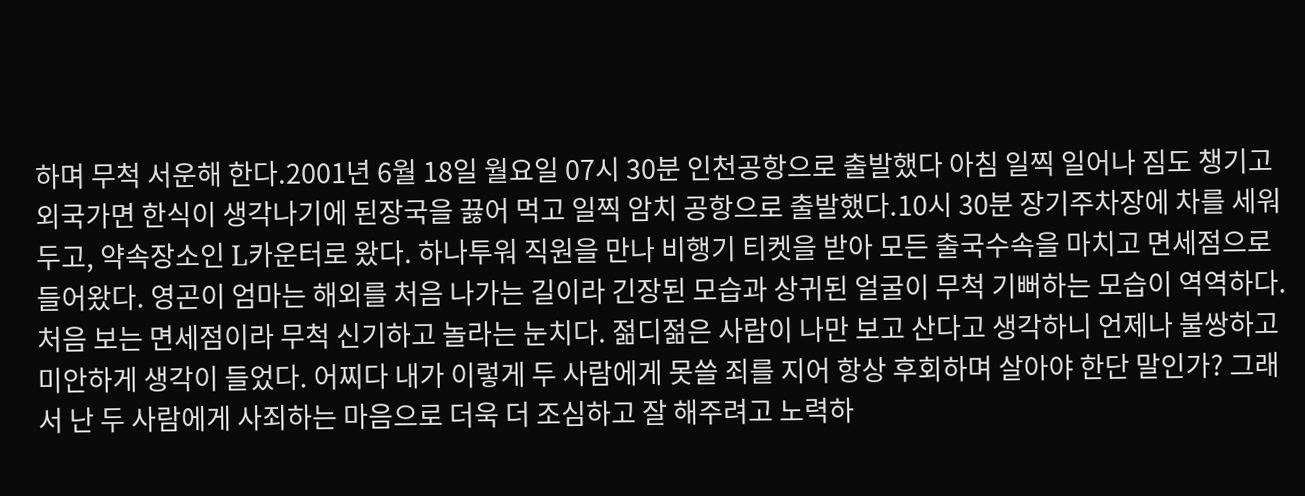하며 무척 서운해 한다.2001년 6월 18일 월요일 07시 30분 인천공항으로 출발했다 아침 일찍 일어나 짐도 챙기고 외국가면 한식이 생각나기에 된장국을 끓어 먹고 일찍 암치 공항으로 출발했다.10시 30분 장기주차장에 차를 세워두고, 약속장소인 L카운터로 왔다. 하나투워 직원을 만나 비행기 티켓을 받아 모든 출국수속을 마치고 면세점으로 들어왔다. 영곤이 엄마는 해외를 처음 나가는 길이라 긴장된 모습과 상귀된 얼굴이 무척 기뻐하는 모습이 역역하다. 처음 보는 면세점이라 무척 신기하고 놀라는 눈치다. 젊디젊은 사람이 나만 보고 산다고 생각하니 언제나 불쌍하고 미안하게 생각이 들었다. 어찌다 내가 이렇게 두 사람에게 못쓸 죄를 지어 항상 후회하며 살아야 한단 말인가? 그래서 난 두 사람에게 사죄하는 마음으로 더욱 더 조심하고 잘 해주려고 노력하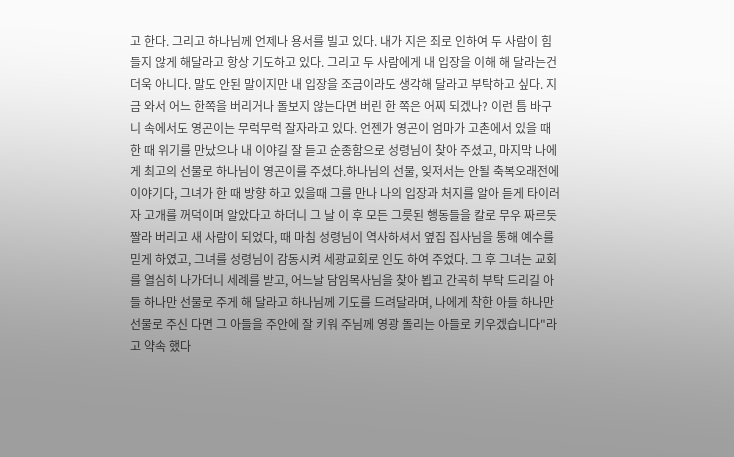고 한다. 그리고 하나님께 언제나 용서를 빌고 있다. 내가 지은 죄로 인하여 두 사람이 힘들지 않게 해달라고 항상 기도하고 있다. 그리고 두 사람에게 내 입장을 이해 해 달라는건 더욱 아니다. 말도 안된 말이지만 내 입장을 조금이라도 생각해 달라고 부탁하고 싶다. 지금 와서 어느 한쪽을 버리거나 돌보지 않는다면 버린 한 쪽은 어찌 되겠나? 이런 틈 바구니 속에서도 영곤이는 무럭무럭 잘자라고 있다. 언젠가 영곤이 엄마가 고촌에서 있을 때 한 때 위기를 만났으나 내 이야길 잘 듣고 순종함으로 성령님이 찾아 주셨고, 마지막 나에게 최고의 선물로 하나님이 영곤이를 주셨다.하나님의 선물, 잊저서는 안될 축복오래전에 이야기다, 그녀가 한 때 방향 하고 있을때 그를 만나 나의 입장과 처지를 알아 듣게 타이러자 고개를 꺼덕이며 알았다고 하더니 그 날 이 후 모든 그릇된 행동들을 칼로 무우 짜르듯 짤라 버리고 새 사람이 되었다, 때 마침 성령님이 역사하셔서 옆집 집사님을 통해 예수를 믿게 하였고, 그녀를 성령님이 감동시켜 세광교회로 인도 하여 주었다. 그 후 그녀는 교회를 열심히 나가더니 세례를 받고, 어느날 담임목사님을 찾아 뵙고 간곡히 부탁 드리길 아들 하나만 선물로 주게 해 달라고 하나님께 기도를 드려달라며, 나에게 착한 아들 하나만 선물로 주신 다면 그 아들을 주안에 잘 키워 주님께 영광 돌리는 아들로 키우겠습니다"라고 약속 했다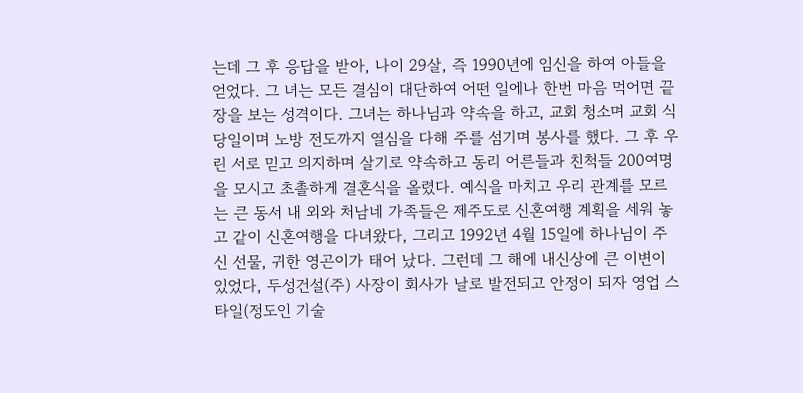는데 그 후 응답을 받아, 나이 29살, 즉 1990년에 임신을 하여 아들을 얻었다. 그 녀는 모든 결심이 대단하여 어떤 일에나 한번 마음 먹어면 끝장을 보는 성격이다. 그녀는 하나님과 약속을 하고, 교회 청소며 교회 식당일이며 노방 전도까지 열심을 다해 주를 섬기며 봉사를 했다. 그 후 우린 서로 믿고 의지하며 살기로 약속하고 동리 어른들과 친척들 200여명을 모시고 초촐하게 결혼식을 올렸다. 예식을 마치고 우리 관계를 모르는 큰 동서 내 외와 처남네 가족들은 제주도로 신혼여행 계획을 세워 놓고 같이 신혼여행을 다녀왔다, 그리고 1992년 4월 15일에 하나님이 주신 선물, 귀한 영곤이가 태어 났다. 그런데 그 해에 내신상에 큰 이변이 있었다, 두성건설(주) 사장이 회사가 날로 발전되고 안정이 되자 영업 스타일(정도인 기술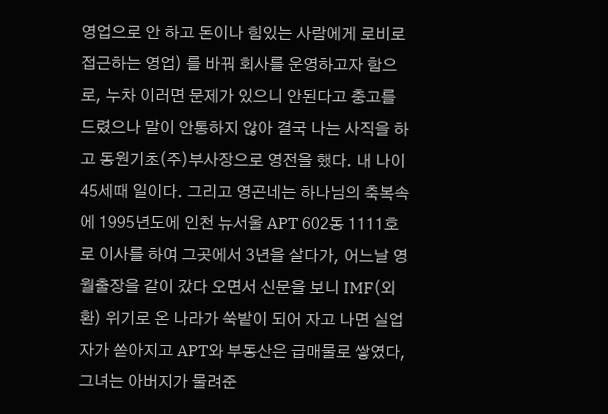영업으로 안 하고 돈이나 힘있는 사람에게 로비로 접근하는 영업) 를 바꿔 회사를 운영하고자 함으로, 누차 이러면 문제가 있으니 안된다고 충고를 드렸으나 말이 안통하지 않아 결국 나는 사직을 하고 동원기초(주)부사장으로 영전을 했다. 내 나이 45세때 일이다. 그리고 영곤네는 하나님의 축복속에 1995년도에 인천 뉴서울 APT 602동 1111호로 이사를 하여 그곳에서 3년을 살다가, 어느날 영월출장을 같이 갔다 오면서 신문을 보니 IMF(외환) 위기로 온 나라가 쑥밭이 되어 자고 나면 실업자가 쏟아지고 APT와 부동산은 급매물로 쌓였다, 그녀는 아버지가 물려준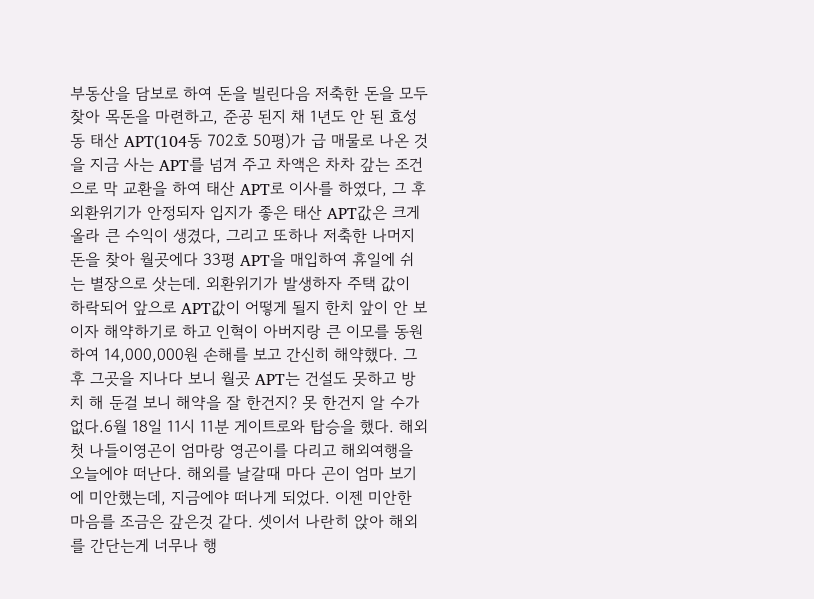부동산을 담보로 하여 돈을 빌린다음 저축한 돈을 모두 찾아 목돈을 마련하고, 준공 된지 채 1년도 안 된 효성동 태산 APT(104동 702호 50평)가 급 매물로 나온 것을 지금 사는 APT를 넘겨 주고 차액은 차차 갚는 조건으로 막 교환을 하여 태산 APT로 이사를 하였다, 그 후 외환위기가 안정되자 입지가 좋은 태산 APT값은 크게 올라 큰 수익이 생겼다, 그리고 또하나 저축한 나머지 돈을 찾아 월곳에다 33평 APT을 매입하여 휴일에 쉬는 별장으로 삿는데. 외환위기가 발생하자 주택 값이 하락되어 앞으로 APT값이 어떻게 될지 한치 앞이 안 보이자 해약하기로 하고 인혁이 아버지랑 큰 이모를 동원하여 14,000,000원 손해를 보고 간신히 해약했다. 그 후 그곳을 지나다 보니 월곳 APT는 건설도 못하고 방치 해 둔걸 보니 해약을 잘 한건지? 못 한건지 알 수가 없다.6월 18일 11시 11분 게이트로와 탑승을 했다. 해외 첫 나들이영곤이 엄마랑 영곤이를 다리고 해외여행을 오늘에야 떠난다. 해외를 날갈때 마다 곤이 엄마 보기에 미안했는데, 지금에야 떠나게 되었다. 이젠 미안한 마음를 조금은 갚은것 같다. 셋이서 나란히 앉아 해외를 간단는게 너무나 행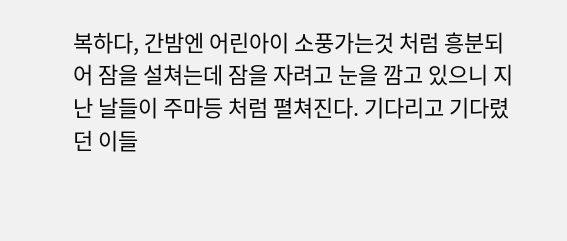복하다, 간밤엔 어린아이 소풍가는것 처럼 흥분되어 잠을 설쳐는데 잠을 자려고 눈을 깜고 있으니 지난 날들이 주마등 처럼 펼쳐진다. 기다리고 기다렸던 이들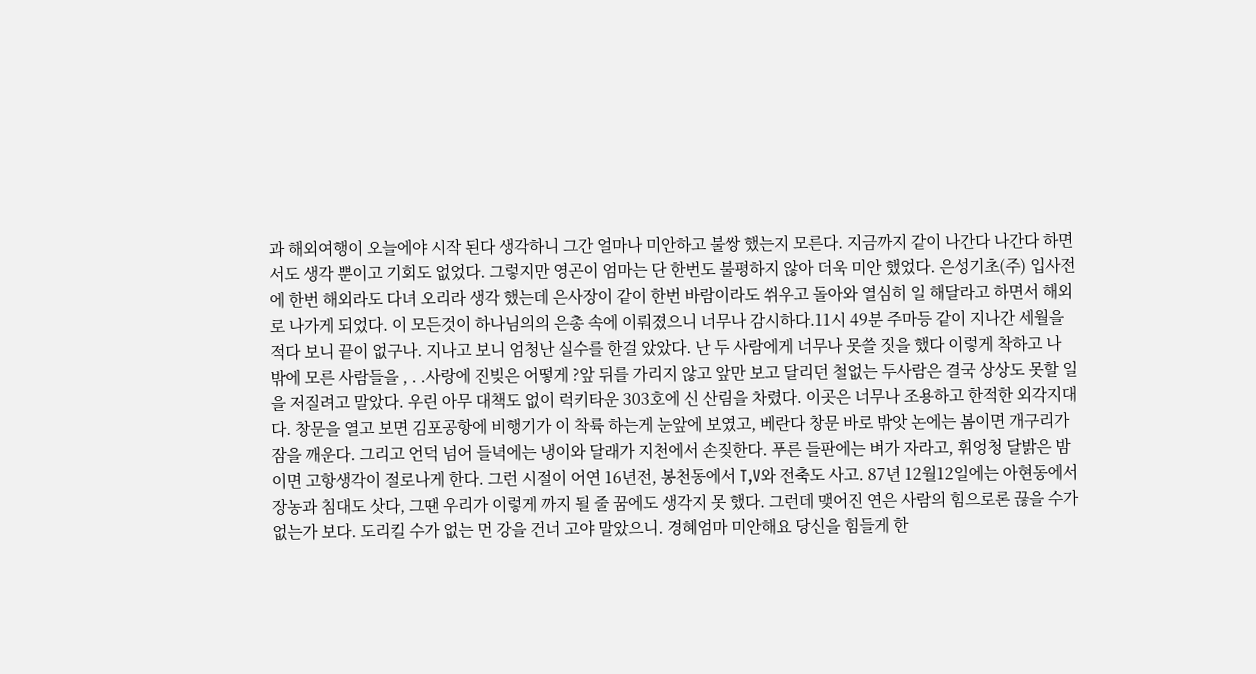과 해외여행이 오늘에야 시작 된다 생각하니 그간 얼마나 미안하고 불쌍 했는지 모른다. 지금까지 같이 나간다 나간다 하면서도 생각 뿐이고 기회도 없었다. 그렇지만 영곤이 엄마는 단 한번도 불평하지 않아 더욱 미안 했었다. 은성기초(주) 입사전에 한번 해외라도 다녀 오리라 생각 했는데 은사장이 같이 한번 바람이라도 쒸우고 돌아와 열심히 일 해달라고 하면서 해외로 나가게 되었다. 이 모든것이 하나님의의 은총 속에 이뤄졌으니 너무나 감시하다.11시 49분 주마등 같이 지나간 세월을 적다 보니 끝이 없구나. 지나고 보니 엄청난 실수를 한걸 았았다. 난 두 사람에게 너무나 못쓸 짓을 했다 이렇게 착하고 나 밖에 모른 사람들을 , . .사랑에 진빚은 어떻게 ?앞 뒤를 가리지 않고 앞만 보고 달리던 철없는 두사람은 결국 상상도 못할 일을 저질려고 말았다. 우린 아무 대책도 없이 럭키타운 303호에 신 산림을 차렸다. 이곳은 너무나 조용하고 한적한 외각지대다. 창문을 열고 보면 김포공항에 비행기가 이 착륙 하는게 눈앞에 보였고, 베란다 창문 바로 밖앗 논에는 봄이면 개구리가 잠을 깨운다. 그리고 언덕 넘어 들녁에는 냉이와 달래가 지천에서 손짖한다. 푸른 들판에는 벼가 자라고, 휘엉청 달밝은 밤이면 고항생각이 절로나게 한다. 그런 시절이 어연 16년전, 봉천동에서 T,V와 전축도 사고. 87년 12월12일에는 아현동에서 장농과 침대도 삿다, 그땐 우리가 이렇게 까지 될 줄 꿈에도 생각지 못 했다. 그런데 맺어진 연은 사람의 힘으로론 끊을 수가 없는가 보다. 도리킬 수가 없는 먼 강을 건너 고야 말았으니. 경혜엄마 미안해요 당신을 힘들게 한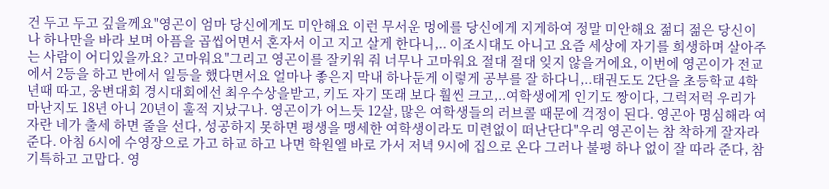건 두고 두고 깊을께요"영곤이 엄마 당신에게도 미안해요 이런 무서운 멍에를 당신에게 지게하여 정말 미안해요 젊디 젊은 당신이 나 하나만을 바라 보며 아픔을 곱씹어면서 혼자서 이고 지고 살게 한다니,.. 이조시대도 아니고 요즘 세상에 자기를 희생하며 살아주는 사람이 어디있을까요? 고마워요"그리고 영곤이를 잘키워 줘 너무나 고마워요 절대 절대 잊지 않을거에요, 이번에 영곤이가 전교에서 2등을 하고 반에서 일등을 했다면서요 얼마나 좋은지 막내 하나둔게 이렇게 공부를 잘 하다니,..태권도도 2단을 초등학교 4학년때 따고, 웅변대회 경시대회에선 최우수상을받고, 키도 자기 또래 보다 훨씬 크고,..여학생에게 인기도 짱이다, 그럭저럭 우리가 마난지도 18년 아니 20년이 훌적 지났구나. 영곤이가 어느듯 12살, 많은 여학생들의 러브콜 때문에 걱정이 된다. 영곤아 명심해라 여자란 네가 출세 하면 줄을 선다, 성공하지 못하면 평생을 맹세한 여학생이라도 미련없이 떠난단다"우리 영곤이는 참 착하게 잘자라 준다. 아침 6시에 수영장으로 가고 하교 하고 나면 학원엘 바로 가서 저녁 9시에 집으로 온다 그러나 불평 하나 없이 잘 따라 준다, 참 기특하고 고맙다. 영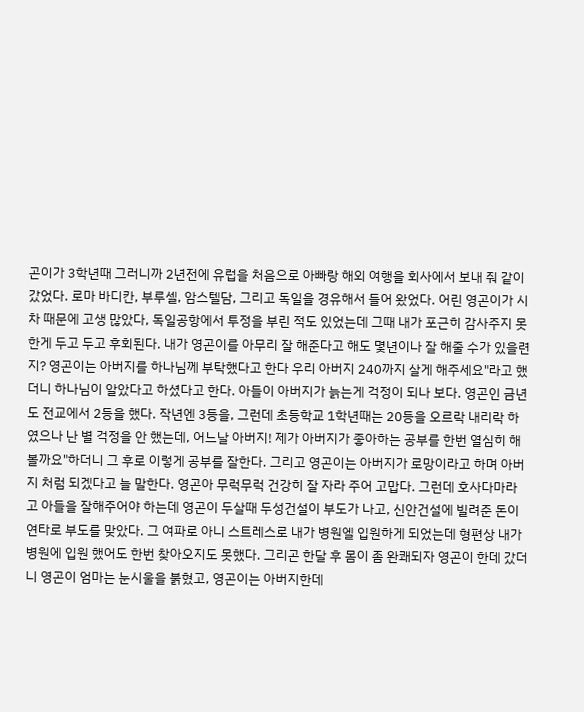곤이가 3학년때 그러니까 2년전에 유럽을 처음으로 아빠랑 해외 여행을 회사에서 보내 줘 같이 갔었다. 로마 바디칸, 부루셀, 암스텔담, 그리고 독일을 경유해서 들어 왔었다. 어린 영곤이가 시차 때문에 고생 많았다, 독일공항에서 투정을 부린 적도 있었는데 그때 내가 포근히 감사주지 못한게 두고 두고 후회된다. 내가 영곤이를 아무리 잘 해준다고 해도 몇년이나 잘 해줄 수가 있을련지? 영곤이는 아버지를 하나님께 부탁했다고 한다 우리 아버지 240까지 살게 해주세요"라고 했더니 하나님이 알았다고 하셨다고 한다. 아들이 아버지가 늙는게 걱정이 되나 보다. 영곤인 금년도 전교에서 2등을 했다. 작년엔 3등을, 그런데 초등학교 1학년때는 20등을 오르락 내리락 하였으나 난 별 걱정을 안 했는데, 어느날 아버지! 제가 아버지가 좋아하는 공부를 한번 열심히 해볼까요"하더니 그 후로 이렇게 공부를 잘한다. 그리고 영곤이는 아버지가 로망이라고 하며 아버지 처럼 되겠다고 늘 말한다. 영곤아 무럭무럭 건강히 잘 자라 주어 고맙다. 그런데 호사다마라고 아들을 잘해주어야 하는데 영곤이 두살때 두성건설이 부도가 나고, 신안건설에 빌려준 돈이 연타로 부도를 맞았다. 그 여파로 아니 스트레스로 내가 병원엘 입원하게 되었는데 형편상 내가 병원에 입원 했어도 한번 찾아오지도 못했다. 그리곤 한달 후 몸이 좀 완쾌되자 영곤이 한데 갔더니 영곤이 엄마는 눈시울을 붉혔고, 영곤이는 아버지한데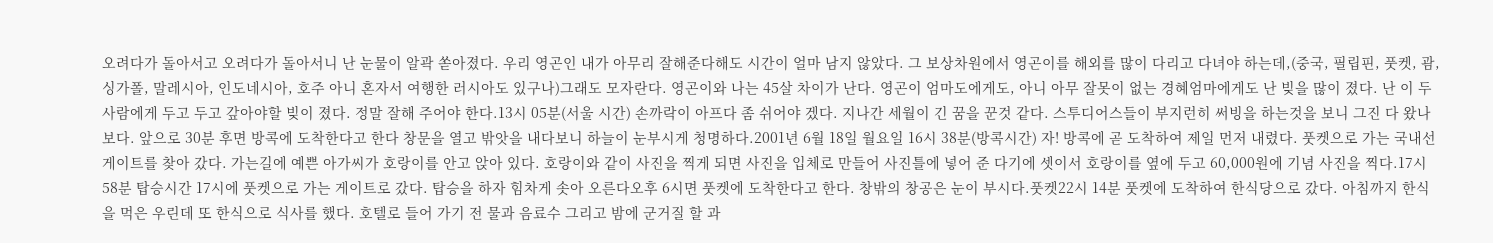오려다가 돌아서고 오려다가 돌아서니 난 눈물이 알곽 쏟아졌다. 우리 영곤인 내가 아무리 잘해준다해도 시간이 얼마 남지 않았다. 그 보상차원에서 영곤이를 해외를 많이 다리고 다녀야 하는데,(중국, 필립핀, 풋켓, 괌, 싱가폴, 말레시아, 인도네시아, 호주 아니 혼자서 여행한 러시아도 있구나)그래도 모자란다. 영곤이와 나는 45살 차이가 난다. 영곤이 엄마도에게도, 아니 아무 잘못이 없는 경혜엄마에게도 난 빚을 많이 졌다. 난 이 두 사람에게 두고 두고 갚아야할 빚이 졌다. 정말 잘해 주어야 한다.13시 05분(서울 시간) 손까락이 아프다 좀 쉬어야 겠다. 지나간 세월이 긴 꿈을 꾼것 같다. 스투디어스들이 부지런히 써빙을 하는것을 보니 그진 다 왔나 보다. 앞으로 30분 후면 방콕에 도착한다고 한다 창문을 열고 밖앗을 내다보니 하늘이 눈부시게 청명하다.2001년 6월 18일 월요일 16시 38분(방콕시간) 자! 방콕에 곧 도착하여 제일 먼저 내렸다. 풋켓으로 가는 국내선 게이트를 찾아 갔다. 가는길에 예쁜 아가씨가 호랑이를 안고 앉아 있다. 호랑이와 같이 사진을 찍게 되면 사진을 입체로 만들어 사진틀에 넣어 준 다기에 셋이서 호랑이를 옆에 두고 60,000원에 기념 사진을 찍다.17시 58분 탑승시간 17시에 풋켓으로 가는 게이트로 갔다. 탑승을 하자 힘차게 솟아 오른다오후 6시면 풋켓에 도착한다고 한다. 창밖의 창공은 눈이 부시다.풋켓22시 14분 풋켓에 도착하여 한식당으로 갔다. 아침까지 한식을 먹은 우린데 또 한식으로 식사를 했다. 호텔로 들어 가기 전 물과 음료수 그리고 밤에 군거질 할 과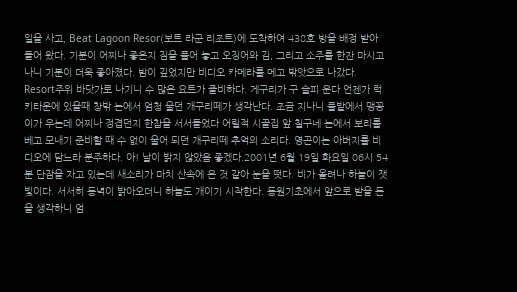일을 사고, Beat Lagoon Resor(보트 라군 리조트)에 도착하여 438호 방을 배정 받아 들어 왔다. 기분이 어찌나 좋은지 짐을 풀어 놓고 오징어와 김, 그리고 소주를 한잔 마시고 나니 기분이 더욱 좋아졌다. 밤이 깊었지만 비디오 카메라를 메고 밖앗으로 나갔다. Resort주위 바닷가로 나기니 수 많은 요트가 즐비하다. 게구리가 구 슬피 운다 언젠가 럭키타운에 있을때 창밖 논에서 엄청 울던 개구리떼가 생각난다. 조금 지나니 풀밭에서 맹꽁이가 우는데 어찌나 정겹던지 한참을 서서들었다 어릴적 시골집 앞 칠구네 논에서 보리를 베고 모내기 준비할 때 수 없이 울어 되던 개구리떼 추억의 소리다. 영곤이는 아버지를 비디오에 담느라 분주하다. 아! 날이 밝지 않았음 좋겠다.2001년 6월 19일 화요일 06시 54분 단잠을 자고 있는데 새소리가 마치 산속에 온 것 같아 눈을 떳다. 비가 올려나 하늘이 잿빛이다. 서서히 동녁이 밝아오더니 하늘도 개이기 시작한다. 동원기초에서 앞으로 받을 돈을 생각하니 엄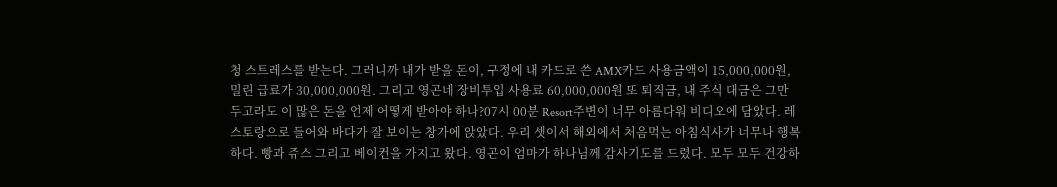청 스트레스를 받는다. 그러니까 내가 받을 돈이, 구정에 내 카드로 쓴 AMX카드 사용금액이 15,000,000원, 밀린 급료가 30,000,000원. 그리고 영곤네 장비투입 사용료 60,000,000원 또 퇴직금, 내 주식 대금은 그만 두고라도 이 많은 돈을 언제 어떻게 받아야 하나?07시 00분 Resort주변이 너무 아름다워 비디오에 담았다. 레스토랑으로 들어와 바다가 잘 보이는 창가에 앉았다. 우리 셋이서 해외에서 처음먹는 아침식사가 너무나 행복하다. 빵과 쥬스 그리고 베이컨을 가지고 왔다. 영곤이 엄마가 하나님께 감사기도를 드렸다. 모두 모두 건강하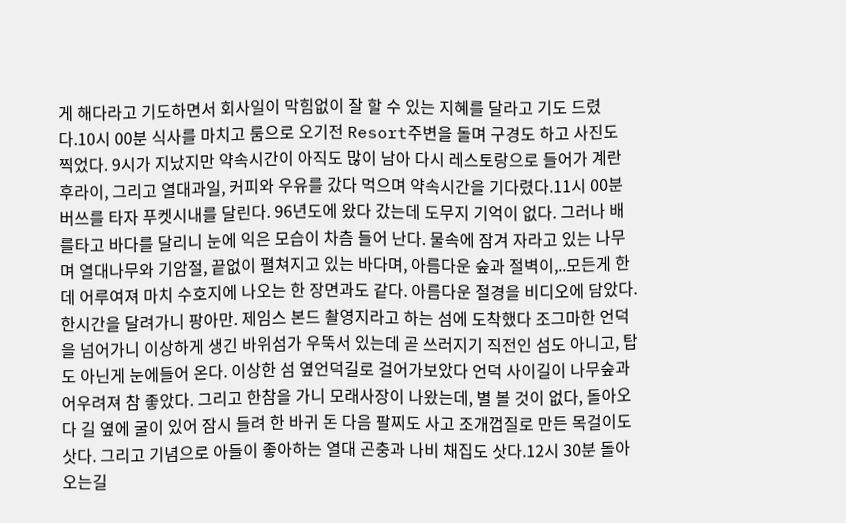게 해다라고 기도하면서 회사일이 막힘없이 잘 할 수 있는 지혜를 달라고 기도 드렸다.10시 00분 식사를 마치고 룸으로 오기전 Resort주변을 돌며 구경도 하고 사진도 찍었다. 9시가 지났지만 약속시간이 아직도 많이 남아 다시 레스토랑으로 들어가 계란 후라이, 그리고 열대과일, 커피와 우유를 갔다 먹으며 약속시간을 기다렸다.11시 00분 버쓰를 타자 푸켓시내를 달린다. 96년도에 왔다 갔는데 도무지 기억이 없다. 그러나 배를타고 바다를 달리니 눈에 익은 모습이 차츰 들어 난다. 물속에 잠겨 자라고 있는 나무며 열대나무와 기암절, 끝없이 펼쳐지고 있는 바다며, 아름다운 숲과 절벽이,..모든게 한데 어루여져 마치 수호지에 나오는 한 장면과도 같다. 아름다운 절경을 비디오에 담았다. 한시간을 달려가니 팡아만. 제임스 본드 촬영지라고 하는 섬에 도착했다 조그마한 언덕을 넘어가니 이상하게 생긴 바위섬가 우뚝서 있는데 곧 쓰러지기 직전인 섬도 아니고, 탑도 아닌게 눈에들어 온다. 이상한 섬 옆언덕길로 걸어가보았다 언덕 사이길이 나무숲과 어우려져 참 좋았다. 그리고 한참을 가니 모래사장이 나왔는데, 별 볼 것이 없다, 돌아오다 길 옆에 굴이 있어 잠시 들려 한 바귀 돈 다음 팔찌도 사고 조개껍질로 만든 목걸이도 삿다. 그리고 기념으로 아들이 좋아하는 열대 곤충과 나비 채집도 삿다.12시 30분 돌아오는길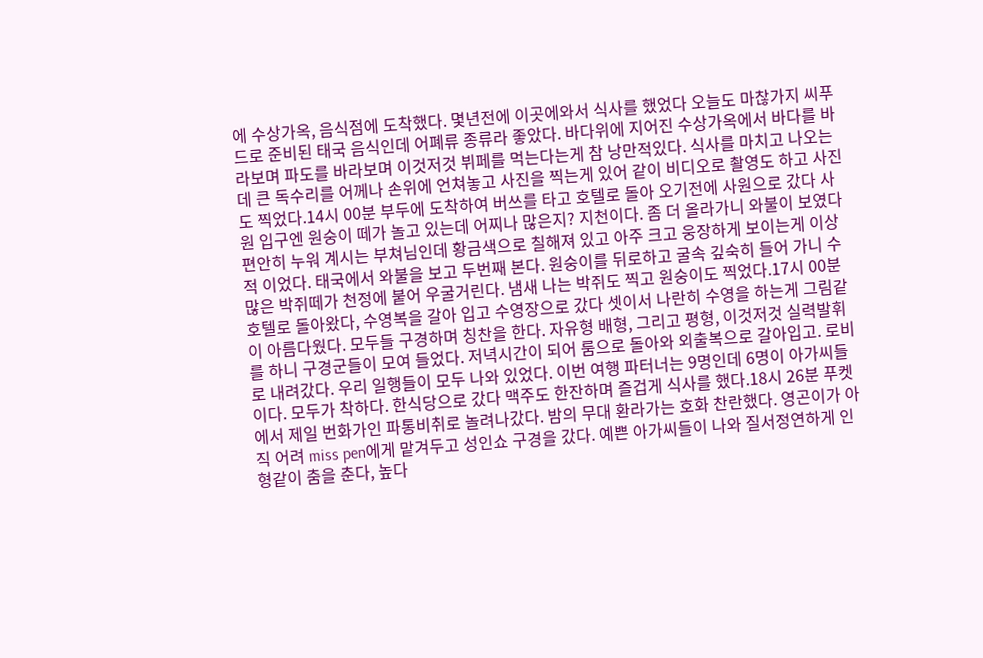에 수상가옥, 음식점에 도착했다. 몇년전에 이곳에와서 식사를 했었다 오늘도 마찮가지 씨푸드로 준비된 태국 음식인데 어폐류 종류라 좋았다. 바다위에 지어진 수상가옥에서 바다를 바라보며 파도를 바라보며 이것저것 뷔페를 먹는다는게 참 낭만적있다. 식사를 마치고 나오는데 큰 독수리를 어께나 손위에 언쳐놓고 사진을 찍는게 있어 같이 비디오로 촬영도 하고 사진도 찍었다.14시 00분 부두에 도착하여 버쓰를 타고 호텔로 돌아 오기전에 사원으로 갔다 사원 입구엔 원숭이 떼가 놀고 있는데 어찌나 많은지? 지천이다. 좀 더 올라가니 와불이 보였다 편안히 누워 계시는 부쳐님인데 황금색으로 칠해져 있고 아주 크고 웅장하게 보이는게 이상적 이었다. 태국에서 와불을 보고 두번째 본다. 원숭이를 뒤로하고 굴속 깊숙히 들어 가니 수 많은 박쥐떼가 천정에 붙어 우굴거린다. 냄새 나는 박쥐도 찍고 원숭이도 찍었다.17시 00분 호텔로 돌아왔다, 수영복을 갈아 입고 수영장으로 갔다 셋이서 나란히 수영을 하는게 그림같이 아름다웠다. 모두들 구경하며 칭찬을 한다. 자유형 배형, 그리고 평형, 이것저것 실력발휘를 하니 구경군들이 모여 들었다. 저녁시간이 되어 룸으로 돌아와 외출복으로 갈아입고. 로비로 내려갔다. 우리 일행들이 모두 나와 있었다. 이번 여행 파터너는 9명인데 6명이 아가씨들이다. 모두가 착하다. 한식당으로 갔다 맥주도 한잔하며 즐겁게 식사를 했다.18시 26분 푸켓에서 제일 번화가인 파통비취로 놀려나갔다. 밤의 무대 환라가는 호화 찬란했다. 영곤이가 아직 어려 miss pen에게 맡겨두고 성인쇼 구경을 갔다. 예쁜 아가씨들이 나와 질서정연하게 인형같이 춤을 춘다, 높다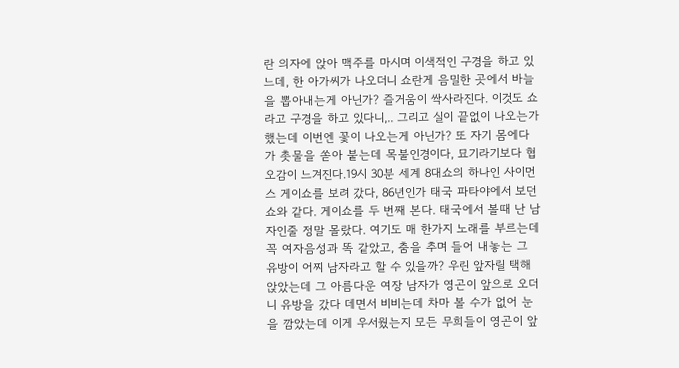란 의자에 앉아 맥주를 마시며 이색적인 구경을 하고 있느데, 한 아가씨가 나오더니 쇼란게 음밀한 곳에서 바늘을 뽑아내는게 아닌가? 즐거움이 싹사라진다. 이것도 쇼라고 구경을 하고 있다니,.. 그리고 실이 끝없이 나오는가 했는데 이번엔 꽃이 나오는게 아닌가? 또 자기 몸에다가 촛물을 쏟아 붙는데 목불인경이다, 묘기라기보다 협오감이 느겨진다.19시 30분 세계 8대쇼의 하나인 사이먼스 게이쇼를 보려 갔다, 86년인가 태국 파타야에서 보던 쇼와 같다. 게이쇼를 두 번째 본다. 태국에서 볼때 난 남자인줄 정말 몰랐다. 여기도 매 한가지 노래를 부르는데 꼭 여자음성과 똑 같았고, 춤을 추며 들어 내놓는 그 유방이 어찌 남자라고 할 수 있을까? 우린 앞자릴 택해 앉았는데 그 아름다운 여장 남자가 영곤이 앞으로 오더니 유방을 갔다 데면서 비비는데 차마 볼 수가 없어 눈을 깜았는데 이게 우서웠는지 모든 무희들이 영곤이 앞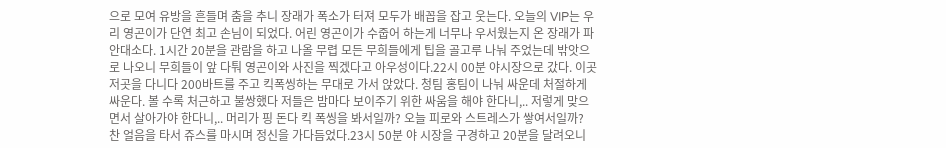으로 모여 유방을 흔들며 춤을 추니 장래가 폭소가 터져 모두가 배꼽을 잡고 웃는다. 오늘의 VIP는 우리 영곤이가 단연 최고 손님이 되었다. 어린 영곤이가 수줍어 하는게 너무나 우서웠는지 온 장래가 파안대소다. 1시간 20분을 관람을 하고 나올 무렵 모든 무희들에게 팁을 골고루 나눠 주었는데 밖앗으로 나오니 무희들이 앞 다퉈 영곤이와 사진을 찍겠다고 아우성이다.22시 00분 야시장으로 갔다. 이곳 저곳을 다니다 200바트를 주고 킥폭씽하는 무대로 가서 앉았다. 청팀 홍팀이 나눠 싸운데 처절하게 싸운다. 볼 수록 처근하고 불쌍했다 저들은 밤마다 보이주기 위한 싸움을 해야 한다니,.. 저렇게 맞으면서 살아가야 한다니,.. 머리가 핑 돈다 킥 폭씽을 봐서일까? 오늘 피로와 스트레스가 쌓여서일까? 찬 얼음을 타서 쥬스를 마시며 정신을 가다듬었다.23시 50분 야 시장을 구경하고 20분을 달려오니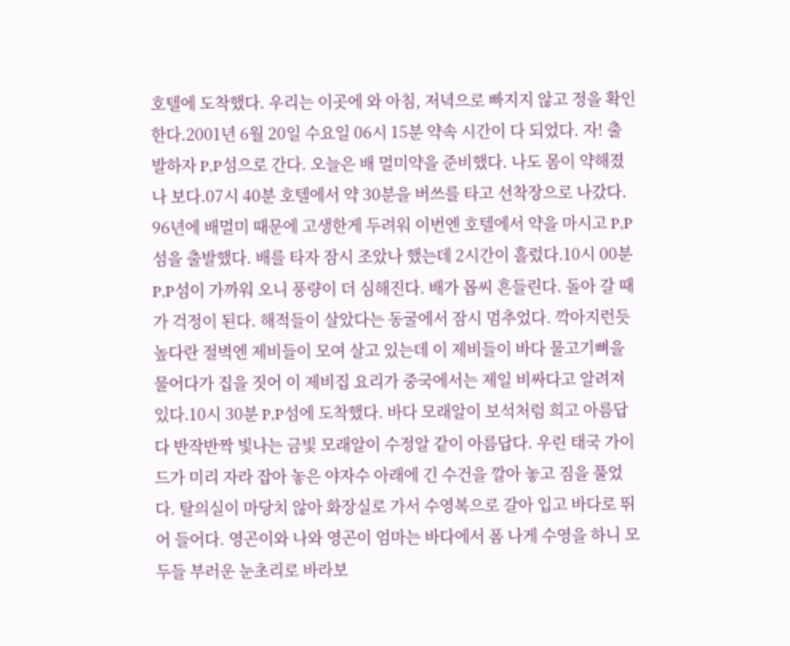호텔에 도착했다. 우리는 이곳에 와 아침, 저녁으로 빠지지 않고 정을 확인한다.2001년 6월 20일 수요일 06시 15분 약속 시간이 다 되었다. 자! 출발하자 P,P섬으로 간다. 오늘은 배 멀미약을 준비했다. 나도 몸이 약해졌나 보다.07시 40분 호텔에서 약 30분을 버쓰를 타고 선착장으로 나갔다. 96년에 배멀미 때문에 고생한게 두려워 이번엔 호텔에서 약을 마시고 P,P섬을 출발했다. 배를 타자 잠시 조았나 했는데 2시간이 흘렀다.10시 00분 P,P섬이 가까워 오니 풍량이 더 심해진다. 배가 몹씨 흔들린다. 돌아 갈 때가 걱정이 된다. 해적들이 살았다는 동굴에서 잠시 멈추었다. 깍아지런듯 높다란 절벽엔 제비들이 모여 살고 있는데 이 제비들이 바다 물고기뼈을 물어다가 집을 짓어 이 제비집 요리가 중국에서는 제일 비싸다고 알려져있다.10시 30분 P,P섬에 도착했다. 바다 모래알이 보석처럼 희고 아름답다 반작반짝 빛나는 금빛 모래알이 수정알 같이 아름답다. 우린 태국 가이드가 미리 자라 잡아 놓은 야자수 아래에 긴 수건을 깔아 놓고 짐을 풀었다. 탈의실이 마당치 않아 화장실로 가서 수영복으로 갈아 입고 바다로 뛰어 들어다. 영곤이와 나와 영곤이 엄마는 바다에서 폼 나게 수영을 하니 모두들 부러운 눈초리로 바라보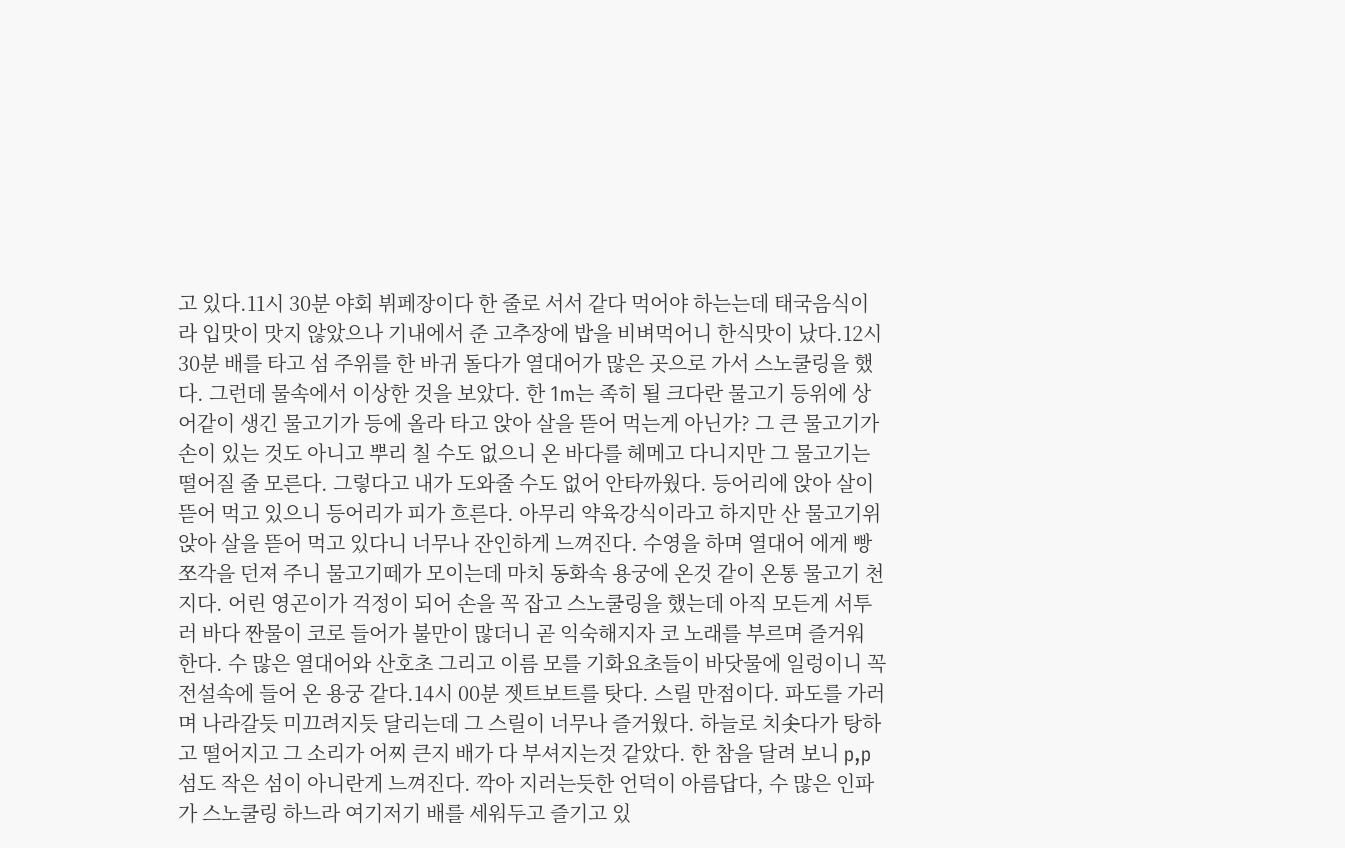고 있다.11시 30분 야회 뷔페장이다 한 줄로 서서 같다 먹어야 하는는데 태국음식이라 입맛이 맛지 않았으나 기내에서 준 고추장에 밥을 비벼먹어니 한식맛이 났다.12시 30분 배를 타고 섬 주위를 한 바귀 돌다가 열대어가 많은 곳으로 가서 스노쿨링을 했다. 그런데 물속에서 이상한 것을 보았다. 한 1m는 족히 될 크다란 물고기 등위에 상어같이 생긴 물고기가 등에 올라 타고 앉아 살을 뜯어 먹는게 아닌가? 그 큰 물고기가 손이 있는 것도 아니고 뿌리 칠 수도 없으니 온 바다를 헤메고 다니지만 그 물고기는 떨어질 줄 모른다. 그렇다고 내가 도와줄 수도 없어 안타까웠다. 등어리에 앉아 살이 뜯어 먹고 있으니 등어리가 피가 흐른다. 아무리 약육강식이라고 하지만 산 물고기위 앉아 살을 뜯어 먹고 있다니 너무나 잔인하게 느껴진다. 수영을 하며 열대어 에게 빵쪼각을 던져 주니 물고기떼가 모이는데 마치 동화속 용궁에 온것 같이 온통 물고기 천지다. 어린 영곤이가 걱정이 되어 손을 꼭 잡고 스노쿨링을 했는데 아직 모든게 서투러 바다 짠물이 코로 들어가 불만이 많더니 곧 익숙해지자 코 노래를 부르며 즐거워 한다. 수 많은 열대어와 산호초 그리고 이름 모를 기화요초들이 바닷물에 일렁이니 꼭 전설속에 들어 온 용궁 같다.14시 00분 젯트보트를 탓다. 스릴 만점이다. 파도를 가러며 나라갈듯 미끄려지듯 달리는데 그 스릴이 너무나 즐거웠다. 하늘로 치솟다가 탕하고 떨어지고 그 소리가 어찌 큰지 배가 다 부셔지는것 같았다. 한 참을 달려 보니 p,p섬도 작은 섬이 아니란게 느껴진다. 깍아 지러는듯한 언덕이 아름답다, 수 많은 인파가 스노쿨링 하느라 여기저기 배를 세워두고 즐기고 있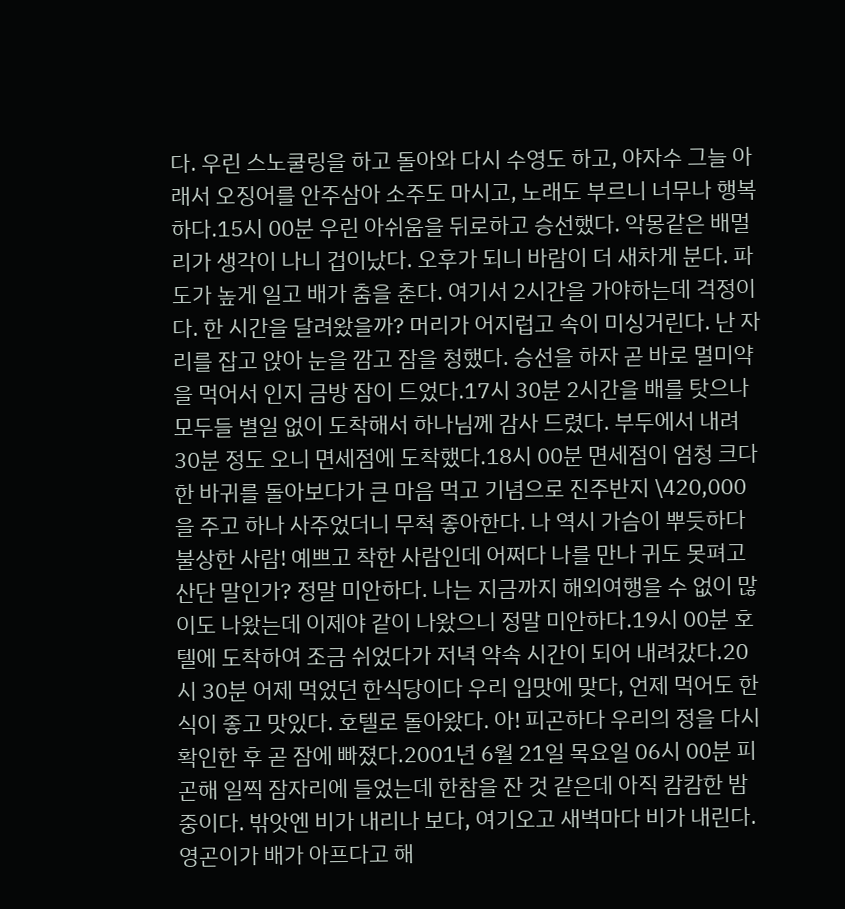다. 우린 스노쿨링을 하고 돌아와 다시 수영도 하고, 야자수 그늘 아래서 오징어를 안주삼아 소주도 마시고, 노래도 부르니 너무나 행복하다.15시 00분 우린 아쉬움을 뒤로하고 승선했다. 악몽같은 배멀리가 생각이 나니 겁이났다. 오후가 되니 바람이 더 새차게 분다. 파도가 높게 일고 배가 춤을 춘다. 여기서 2시간을 가야하는데 걱정이다. 한 시간을 달려왔을까? 머리가 어지럽고 속이 미싱거린다. 난 자리를 잡고 앉아 눈을 깜고 잠을 청했다. 승선을 하자 곧 바로 멀미약을 먹어서 인지 금방 잠이 드었다.17시 30분 2시간을 배를 탓으나 모두들 별일 없이 도착해서 하나님께 감사 드렸다. 부두에서 내려 30분 정도 오니 면세점에 도착했다.18시 00분 면세점이 엄청 크다 한 바귀를 돌아보다가 큰 마음 먹고 기념으로 진주반지 \420,000을 주고 하나 사주었더니 무척 좋아한다. 나 역시 가슴이 뿌듯하다 불상한 사람! 예쁘고 착한 사람인데 어쩌다 나를 만나 귀도 못펴고 산단 말인가? 정말 미안하다. 나는 지금까지 해외여행을 수 없이 많이도 나왔는데 이제야 같이 나왔으니 정말 미안하다.19시 00분 호텔에 도착하여 조금 쉬었다가 저녁 약속 시간이 되어 내려갔다.20시 30분 어제 먹었던 한식당이다 우리 입맛에 맞다, 언제 먹어도 한식이 좋고 맛있다. 호텔로 돌아왔다. 아! 피곤하다 우리의 정을 다시 확인한 후 곧 잠에 빠졌다.2001년 6월 21일 목요일 06시 00분 피곤해 일찍 잠자리에 들었는데 한참을 잔 것 같은데 아직 캄캄한 밤중이다. 밖앗엔 비가 내리나 보다, 여기오고 새벽마다 비가 내린다. 영곤이가 배가 아프다고 해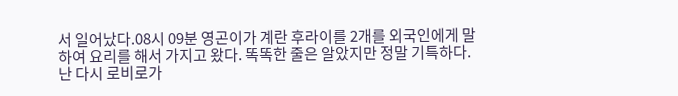서 일어났다.08시 09분 영곤이가 계란 후라이를 2개를 외국인에게 말하여 요리를 해서 가지고 왔다. 똑똑한 줄은 알았지만 정말 기특하다. 난 다시 로비로가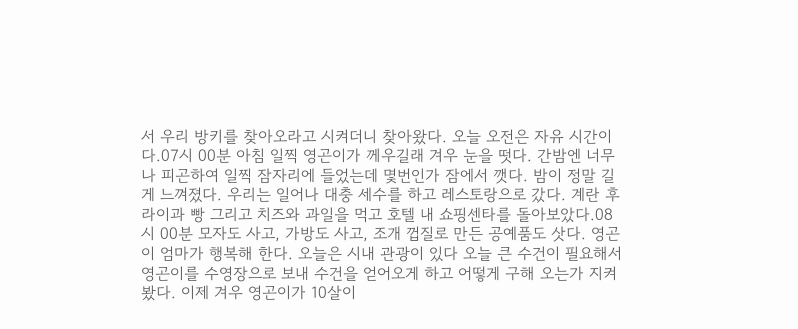서 우리 방키를 찾아오라고 시켜더니 찾아왔다. 오늘 오전은 자유 시간이다.07시 00분 아침 일찍 영곤이가 께우길래 겨우 눈을 떳다. 간밤엔 너무나 피곤하여 일찍 잠자리에 들었는데 몇번인가 잠에서 깻다. 밤이 정말 길게 느껴졌다. 우리는 일어나 대충 세수를 하고 레스토랑으로 갔다. 계란 후라이과 빵 그리고 치즈와 과일을 먹고 호텔 내 쇼핑센타를 돌아보았다.08시 00분 모자도 사고, 가방도 사고, 조개 껍질로 만든 공예품도 삿다. 영곤이 엄마가 행복해 한다. 오늘은 시내 관광이 있다 오늘 큰 수건이 필요해서 영곤이를 수영장으로 보내 수건을 얻어오게 하고 어떻게 구해 오는가 지켜봤다. 이제 겨우 영곤이가 10살이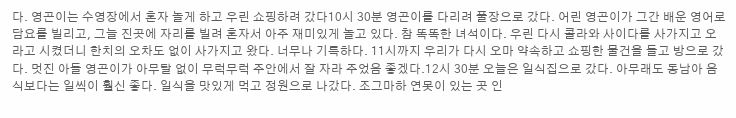다. 영곤이는 수영장에서 혼자 놀게 하고 우린 쇼핑하려 갔다10시 30분 영곤이를 다리려 풀장으로 갔다. 어린 영곤이가 그간 배운 영어로 담요를 빌리고, 그늘 진곳에 자리를 빌려 혼자서 아주 재미있게 놀고 있다. 참 똑똑한 녀석이다. 우린 다시 콜라와 사이다를 사가지고 오라고 시켰더니 한치의 오차도 없이 사가지고 왔다. 너무나 기특하다. 11시까지 우리가 다시 오마 약속하고 쇼핑한 물건을 들고 방으로 갔다. 멋진 아들 영곤이가 아무탈 없이 무럭무럭 주안에서 잘 자라 주었음 좋겠다.12시 30분 오늘은 일식집으로 갔다. 아무래도 동남아 음식보다는 일씩이 훨신 좋다. 일식을 맛있게 먹고 정원으로 나갔다. 조그마하 연못이 있는 곳 인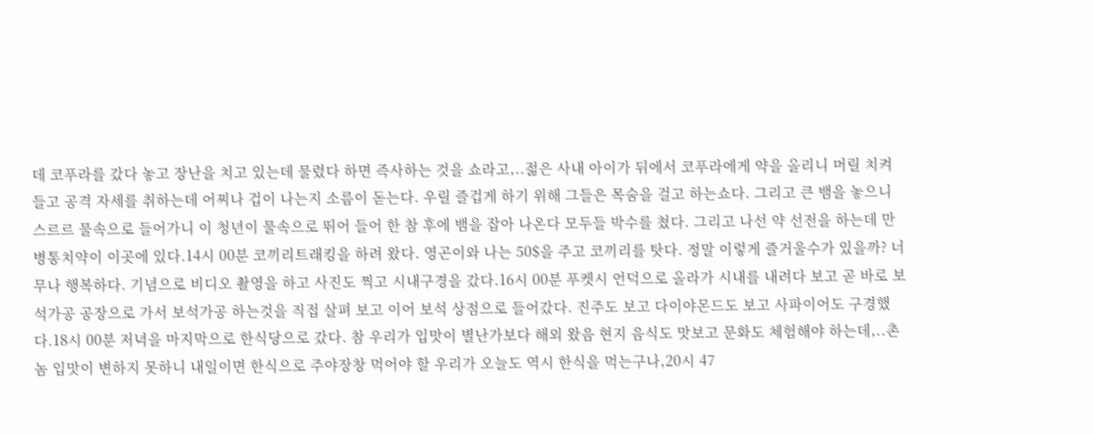데 코푸라를 갔다 놓고 장난을 치고 있는데 물렸다 하면 즉사하는 것을 쇼라고,..젊은 사내 아이가 뒤에서 코푸라에게 약을 올리니 머릴 치켜 들고 공격 자세를 취하는데 어찌나 겁이 나는지 소름이 돋는다. 우릴 즐겁게 하기 위해 그들은 목숨을 걸고 하는쇼다. 그리고 큰 뱀을 놓으니 스르르 물속으로 들어가니 이 청년이 물속으로 뛰어 들어 한 참 후에 뱀을 잡아 나온다 모두들 박수를 쳤다. 그리고 나선 약 선전을 하는데 만병통치약이 이곳에 있다.14시 00분 코끼리트래킹을 하려 왔다. 영곤이와 나는 50$을 주고 코끼리를 탓다. 정말 이렇게 즐거울수가 있을까? 너무나 행복하다. 기념으로 비디오 촬영을 하고 사진도 찍고 시내구경을 갔다.16시 00분 푸켓시 언덕으로 올라가 시내를 내려다 보고 곧 바로 보석가공 공장으로 가서 보석가공 하는것을 직접 살펴 보고 이어 보석 상점으로 들어갔다. 진주도 보고 다이야몬드도 보고 사파이어도 구경했다.18시 00분 저녁을 마지막으로 한식당으로 갔다. 참 우리가 입맛이 별난가보다 해외 왔음 현지 음식도 맛보고 문화도 체험해야 하는데,..촌놈 입맛이 변하지 못하니 내일이면 한식으로 주야장창 먹어야 할 우리가 오늘도 역시 한식을 먹는구나,20시 47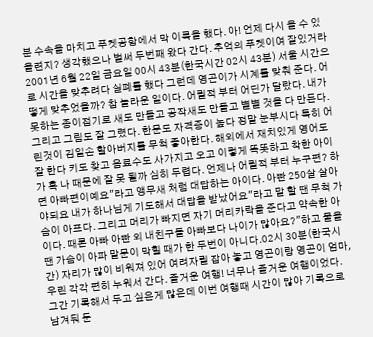분 수속을 마치고 푸켓공항에서 막 이륙을 했다. 아! 언제 다시 올 수 있을련지? 생각했으나 벌써 두번째 왔다 간다. 추억의 푸켓이여 잘있거라2001년 6월 22일 금요일 00시 43분(한국시간 02시 43분) 서울 시간으로 시간을 맞추려다 실폐를 했다 그런데 영곤이가 시계를 맞춰 준다. 어떻게 맞추었을까? 참 놀라운 일이다. 어릴적 부터 어딘가 달랐다. 내가 못하는 종이접기로 새도 만들고 공작새도 만들고 별별 것을 다 만든다. 그리고 그림도 잘 그렸다. 한문도 자격증이 높다 정말 눈부시다 특히 어린것이 김일손 할아버지를 무척 좋아한다. 해외에서 재치있게 영어도 잘 한다 키도 찾고 음료수도 사가지고 오고 이렇게 똑똣하고 착한 아이가 혹 나 때문에 잘 못 될까 심히 두렵다. 언제나 어릴적 부터 누구편? 하면 아빠편이예요"라고 앵무새 처럼 대답하는 아이다. 아빤 250살 살아야되요 내가 하나님게 기도해서 대답을 받났어요"라고 말 할 땐 무척 가슴이 아프다. 그리고 머리가 빠지면 자기 머리카락을 준다고 약속한 아이다. 때론 아빠 아빤 외 내친구들 아빠보다 나이가 많아요?"하고 물을땐 가슴이 아파 말문이 막힐 때가 한 두번이 아니다.02시 30분(한국시간) 자리가 많이 비워져 있어 여려자릴 잡아 놓고 영곤이랑 영곤이 엄마, 우린 각각 편히 누워서 간다. 즐거운 여행! 너무나 즐거운 여행이었다. 그간 기록해서 두고 싶은게 많은데 이번 여행때 시간이 많아 기록으로 남겨둬 둔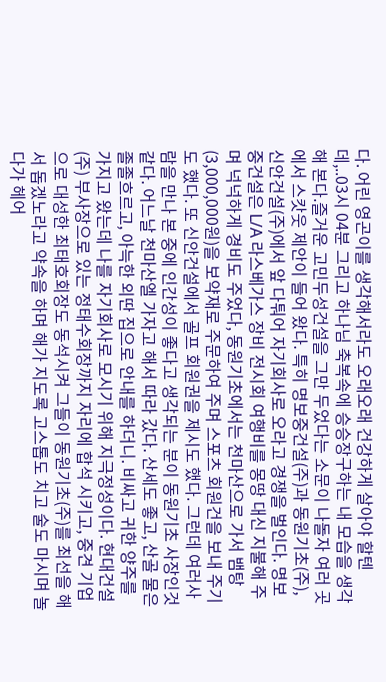다. 어린 영곤이를 생각해서라도 오래오래 건강하게 살아야 할텐데,..03시 04분 그리고 하나님 축복속에 승승장구하는 내 모습을 생각해 본다.즐거운 고민두성건설을 그만 두었다는 소문이 나돌자 여러 곳에서 스캇웃 제안이 들어 왔다. 특히 명보중건설(주)과 동원기초(주), 신안건설(주)에서 앞 다퉈어 자기회사로 오라고 경쟁을 벌인다. 명보중건설은 L/A 라스베가스 장비 전시회 여행비를 몽땅 대신 지불해 주며 넉넉하게 경비도 주었다, 동원기초에서는 천마산으로 가서 뱀탕(3,000,000원)을 보약재로 주문하여 주며 스포츠 회원건을 보내 주기도 했다. 또 신안건설에서 골프 회원권을 제시도 했다. 그런데 여러사람을 만나 본 중에 인간성이 좋다고 생각되는 분이 동원기초 사장인것 같다. 어느날 천마산엘 가자고 해서 따라 갔다. 산세도 좋고, 산골 물은 졸졸흐르고, 아늑한 외딴 집으로 안내를 하더니. 비싸고 귀한 양주를 가지고 왔는데 나를 자기회사로 모시기 위해 지극정성이다. 현대건설(주) 부사장으로 있는 정태수회장까지 자리에 합석 시키고, 중견 기업으로 대성한 최태호회장도 동석시켜 그들이 동원기초(주)를 최선을 해서 돕겠노라고 약속을 하며 해가 지도록 고스톱도 치고 술도 마시며 놀다가 헤어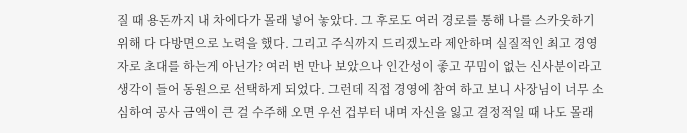질 때 용돈까지 내 차에다가 몰래 넣어 놓았다. 그 후로도 여러 경로를 통해 나를 스카웃하기 위해 다 다방면으로 노력을 했다. 그리고 주식까지 드리겠노라 제안하며 실질적인 최고 경영자로 초대를 하는게 아닌가? 여러 번 만나 보았으나 인간성이 좋고 꾸밈이 없는 신사분이라고 생각이 들어 동원으로 선택하게 되었다. 그런데 직접 경영에 참여 하고 보니 사장님이 너무 소심하여 공사 금액이 큰 걸 수주해 오면 우선 겁부터 내며 자신을 잃고 결정적일 때 나도 몰래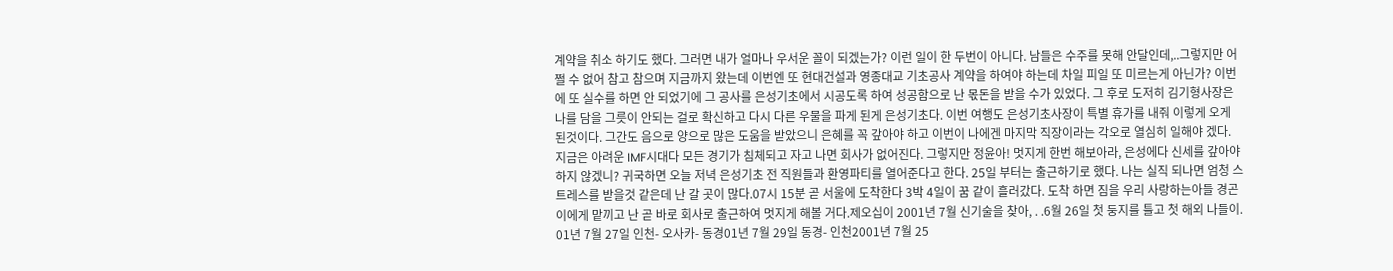계약을 취소 하기도 했다. 그러면 내가 얼마나 우서운 꼴이 되겠는가? 이런 일이 한 두번이 아니다. 남들은 수주를 못해 안달인데,..그렇지만 어쩔 수 없어 참고 참으며 지금까지 왔는데 이번엔 또 현대건설과 영종대교 기초공사 계약을 하여야 하는데 차일 피일 또 미르는게 아닌가? 이번에 또 실수를 하면 안 되었기에 그 공사를 은성기초에서 시공도록 하여 성공함으로 난 몫돈을 받을 수가 있었다. 그 후로 도저히 김기형사장은 나를 담을 그릇이 안되는 걸로 확신하고 다시 다른 우물을 파게 된게 은성기초다. 이번 여행도 은성기초사장이 특별 휴가를 내줘 이렇게 오게 된것이다. 그간도 음으로 양으로 많은 도움을 받았으니 은혜를 꼭 갚아야 하고 이번이 나에겐 마지막 직장이라는 각오로 열심히 일해야 겠다. 지금은 아려운 IMF시대다 모든 경기가 침체되고 자고 나면 회사가 없어진다. 그렇지만 정윤아! 멋지게 한번 해보아라, 은성에다 신세를 갚아야 하지 않겠니? 귀국하면 오늘 저녁 은성기초 전 직원들과 환영파티를 열어준다고 한다. 25일 부터는 출근하기로 했다. 나는 실직 되나면 엄청 스트레스를 받을것 같은데 난 갈 곳이 많다.07시 15분 곧 서울에 도착한다 3박 4일이 꿈 같이 흘러갔다. 도착 하면 짐을 우리 사랑하는아들 경곤이에게 맡끼고 난 곧 바로 회사로 출근하여 멋지게 해볼 거다.제오십이 2001년 7월 신기술을 찾아, . .6월 26일 첫 둥지를 틀고 첫 해외 나들이. 01년 7월 27일 인천- 오사카- 동경01년 7월 29일 동경- 인천2001년 7월 25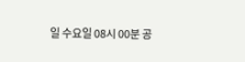일 수요일 08시 00분 공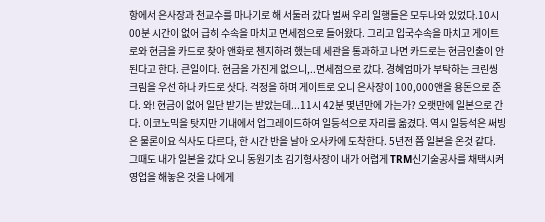항에서 은사장과 천교수를 마나기로 해 서둘러 갔다 벌써 우리 일행들은 모두나와 있었다.10시 00분 시간이 없어 급히 수속을 마치고 면세점으로 들어왔다. 그리고 입국수속을 마치고 게이트로와 현금을 카드로 찾아 앤화로 첸지하려 했는데 세관을 통과하고 나면 카드로는 현금인출이 안 된다고 한다. 큰일이다. 현금을 가진게 없으니,..면세점으로 갔다. 경혜엄마가 부탁하는 크린씽 크림을 우선 하나 카드로 삿다. 걱정을 하며 게이트로 오니 은사장이 100,000앤을 용돈으로 준다. 와! 현금이 없어 일단 받기는 받았는데...11시 42분 몇년만에 가는가? 오랫만에 일본으로 간다. 이코노믹을 탓지만 기내에서 업그레이드하여 일등석으로 자리를 옮겼다. 역시 일등석은 써빙은 물론이요 식사도 다르다, 한 시간 반을 날아 오사카에 도착한다. 5년전 쯤 일본을 온것 같다. 그때도 내가 일본을 갔다 오니 동원기초 김기형사장이 내가 어렵게 TRM신기술공사를 채택시켜 영업을 해놓은 것을 나에게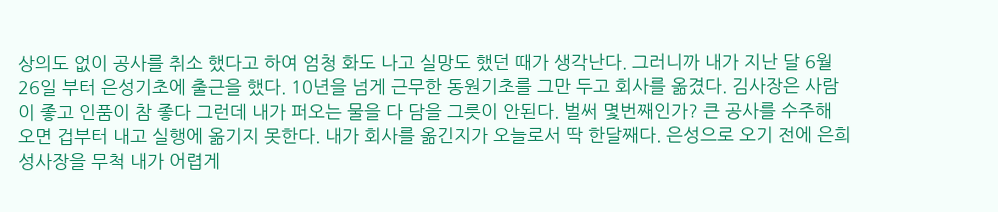상의도 없이 공사를 취소 했다고 하여 엄청 화도 나고 실망도 했던 때가 생각난다. 그러니까 내가 지난 달 6월 26일 부터 은성기초에 출근을 했다. 10년을 넘게 근무한 동원기초를 그만 두고 회사를 옮겼다. 김사장은 사람이 좋고 인품이 참 좋다 그런데 내가 퍼오는 물을 다 담을 그릇이 안된다. 벌써 몇번째인가? 큰 공사를 수주해 오면 겁부터 내고 실행에 옮기지 못한다. 내가 회사를 옮긴지가 오늘로서 딱 한달째다. 은성으로 오기 전에 은희성사장을 무척 내가 어렵게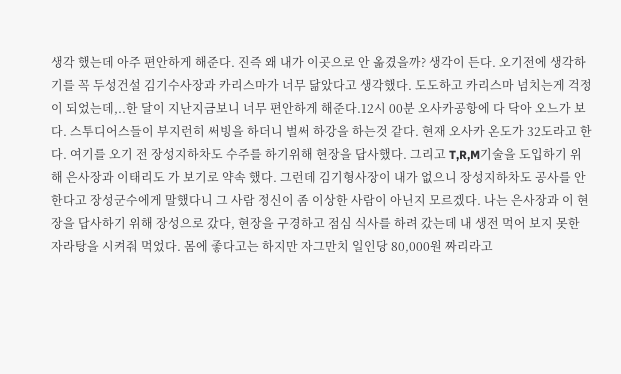생각 했는데 아주 편안하게 해준다. 진즉 왜 내가 이곳으로 안 옮겼을까? 생각이 든다. 오기전에 생각하기를 꼭 두성건설 김기수사장과 카리스마가 너무 닮았다고 생각했다. 도도하고 카리스마 넘치는게 걱정이 되었는데,..한 달이 지난지금보니 너무 편안하게 해준다.12시 00분 오사카공항에 다 닥아 오느가 보다. 스투디어스들이 부지런히 써빙을 하더니 벌써 하강을 하는것 같다. 현재 오사카 온도가 32도라고 한다. 여기를 오기 전 장성지하차도 수주를 하기위해 현장을 답사했다. 그리고 T,R,M기술을 도입하기 위해 은사장과 이태리도 가 보기로 약속 했다. 그런데 김기형사장이 내가 없으니 장성지하차도 공사를 안 한다고 장성군수에게 말했다니 그 사람 정신이 좀 이상한 사람이 아닌지 모르겠다. 나는 은사장과 이 현장을 답사하기 위해 장성으로 갔다, 현장을 구경하고 점심 식사를 하려 갔는데 내 생전 먹어 보지 못한 자라탕을 시켜줘 먹었다. 몸에 좋다고는 하지만 자그만치 일인당 80,000원 짜리라고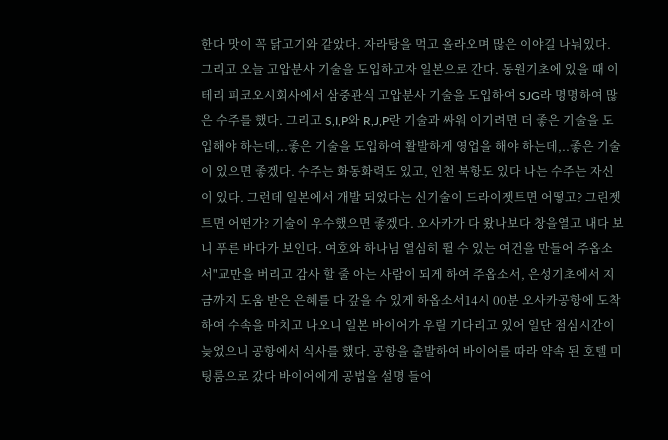한다 맛이 꼭 닭고기와 같았다. 자라탕을 먹고 올라오며 많은 이야길 나눠있다. 그리고 오늘 고압분사 기술을 도입하고자 일본으로 간다. 동원기초에 있을 때 이테리 피코오시회사에서 삼중관식 고압분사 기술을 도입하여 SJG라 명명하여 많은 수주를 했다. 그리고 S,I,P와 R,J,P란 기술과 싸워 이기려면 더 좋은 기술을 도입해야 하는데,..좋은 기술을 도입하여 활발하게 영업을 해야 하는데,..좋은 기술이 있으면 좋겠다. 수주는 화동화력도 있고, 인천 북항도 있다 나는 수주는 자신이 있다. 그런데 일본에서 개발 되었다는 신기술이 드라이젯트면 어떻고? 그린젯트면 어떤가? 기술이 우수했으면 좋겠다. 오사카가 다 왔나보다 창을열고 내다 보니 푸른 바다가 보인다. 여호와 하나님 열심히 뛸 수 있는 여건을 만들어 주옵소서"교만을 버리고 감사 할 줄 아는 사람이 되게 하여 주옵소서, 은성기초에서 지금까지 도움 받은 은혜를 다 갚을 수 있게 하옵소서14시 00분 오사카공항에 도착하여 수속을 마치고 나오니 일본 바이어가 우릴 기다리고 있어 일단 점심시간이 늦었으니 공항에서 식사를 했다. 공항을 출발하여 바이어를 따라 약속 된 호텔 미팅룸으로 갔다 바이어에게 공법을 설명 들어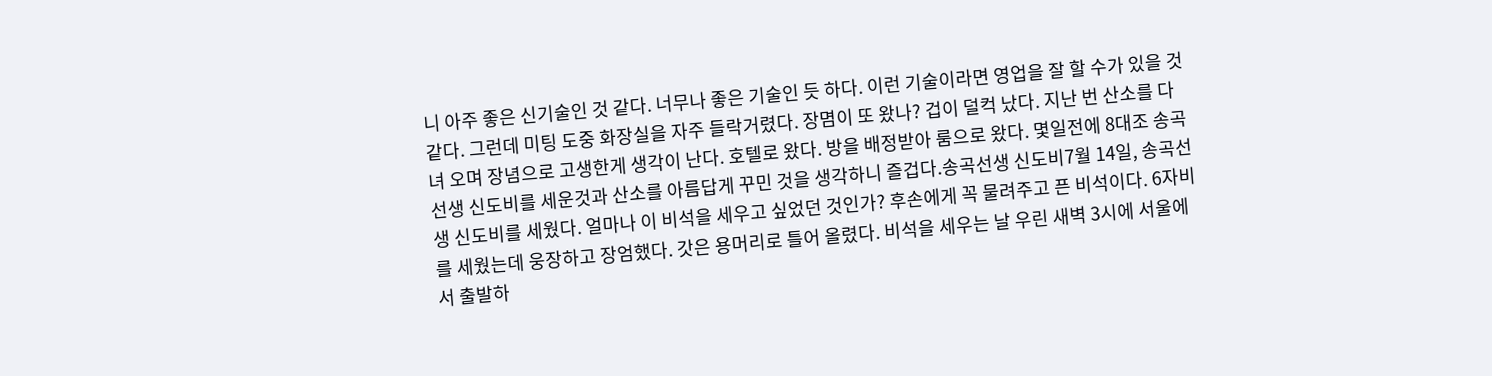니 아주 좋은 신기술인 것 같다. 너무나 좋은 기술인 듯 하다. 이런 기술이라면 영업을 잘 할 수가 있을 것 같다. 그런데 미팅 도중 화장실을 자주 들락거렸다. 장몀이 또 왔나? 겁이 덜컥 났다. 지난 번 산소를 다녀 오며 장념으로 고생한게 생각이 난다. 호텔로 왔다. 방을 배정받아 룸으로 왔다. 몇일전에 8대조 송곡선생 신도비를 세운것과 산소를 아름답게 꾸민 것을 생각하니 즐겁다.송곡선생 신도비7월 14일, 송곡선생 신도비를 세웠다. 얼마나 이 비석을 세우고 싶었던 것인가? 후손에게 꼭 물려주고 픈 비석이다. 6자비를 세웠는데 웅장하고 장엄했다. 갓은 용머리로 틀어 올렸다. 비석을 세우는 날 우린 새벽 3시에 서울에서 출발하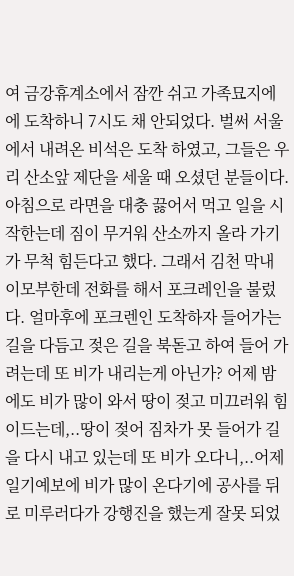여 금강휴계소에서 잠깐 쉬고 가족묘지에에 도착하니 7시도 채 안되었다. 벌써 서울에서 내려온 비석은 도착 하였고, 그들은 우리 산소앞 제단을 세울 때 오셨던 분들이다. 아침으로 라면을 대충 끓어서 먹고 일을 시작한는데 짐이 무거워 산소까지 올라 가기가 무척 힘든다고 했다. 그래서 김천 막내 이모부한데 전화를 해서 포크레인을 불렀다. 얼마후에 포크렌인 도착하자 들어가는 길을 다듬고 젖은 길을 북돋고 하여 들어 가려는데 또 비가 내리는게 아닌가? 어제 밤에도 비가 많이 와서 땅이 젖고 미끄러워 힘이드는데,..땅이 젖어 짐차가 못 들어가 길을 다시 내고 있는데 또 비가 오다니,..어제 일기예보에 비가 많이 온다기에 공사를 뒤로 미루러다가 강행진을 했는게 잘못 되었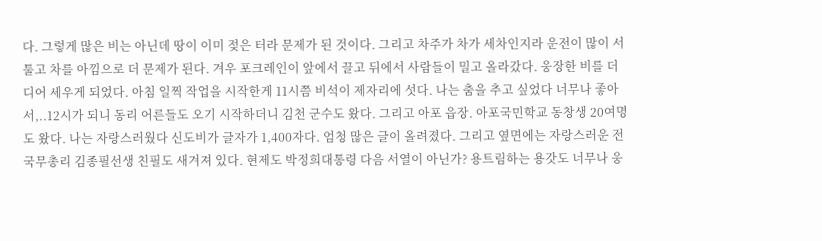다. 그렇게 많은 비는 아닌데 땅이 이미 젖은 터라 문제가 된 것이다. 그리고 차주가 차가 세차인지라 운전이 많이 서툴고 차를 아낌으로 더 문제가 된다. 겨우 포크레인이 앞에서 끌고 뒤에서 사람들이 밀고 올라갔다. 웅장한 비를 더디어 세우게 되었다. 아침 일찍 작업을 시작한게 11시쯤 비석이 제자리에 섯다. 나는 춤을 추고 싶었다 너무나 좋아서,..12시가 되니 동리 어른들도 오기 시작하더니 김천 군수도 왔다. 그리고 아포 읍장. 아포국민학교 동창생 20여명도 왔다. 나는 자랑스러웠다 신도비가 글자가 1,400자다. 엄청 많은 글이 올려졌다. 그리고 옆면에는 자랑스러운 전 국무총리 김종필선생 친필도 새겨져 있다. 현제도 박정희대통령 다음 서열이 아닌가? 용트림하는 용갓도 너무나 웅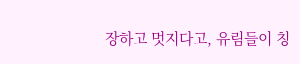장하고 멋지다고, 유림들이 칭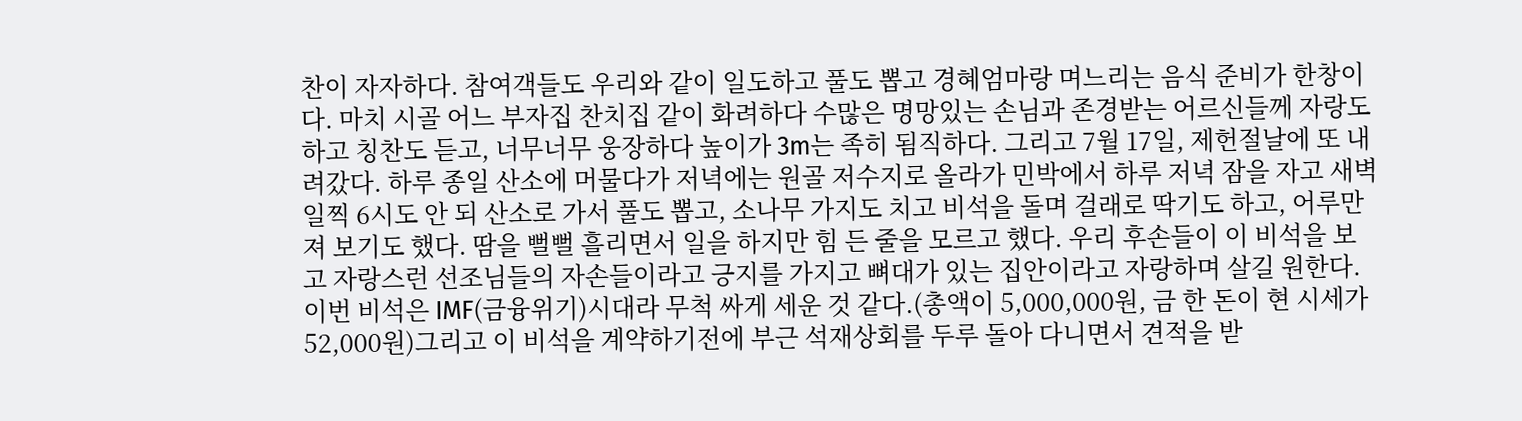찬이 자자하다. 참여객들도 우리와 같이 일도하고 풀도 뽑고 경혜엄마랑 며느리는 음식 준비가 한창이다. 마치 시골 어느 부자집 찬치집 같이 화려하다 수많은 명망있는 손님과 존경받는 어르신들께 자랑도 하고 칭찬도 듣고, 너무너무 웅장하다 높이가 3m는 족히 됨직하다. 그리고 7월 17일, 제헌절날에 또 내려갔다. 하루 종일 산소에 머물다가 저녁에는 원골 저수지로 올라가 민박에서 하루 저녁 잠을 자고 새벽일찍 6시도 안 되 산소로 가서 풀도 뽑고, 소나무 가지도 치고 비석을 돌며 걸래로 딱기도 하고, 어루만져 보기도 했다. 땀을 뻘뻘 흘리면서 일을 하지만 힘 든 줄을 모르고 했다. 우리 후손들이 이 비석을 보고 자랑스런 선조님들의 자손들이라고 긍지를 가지고 뼈대가 있는 집안이라고 자랑하며 살길 원한다. 이번 비석은 IMF(금융위기)시대라 무척 싸게 세운 것 같다.(총액이 5,000,000원, 금 한 돈이 현 시세가 52,000원)그리고 이 비석을 계약하기전에 부근 석재상회를 두루 돌아 다니면서 견적을 받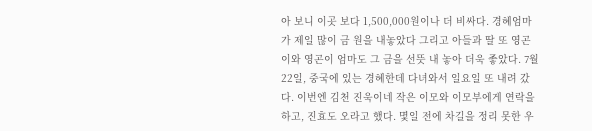아 보니 이곳 보다 1,500,000원이나 더 비싸다. 경혜엄마가 제일 많이 금 원을 내놓았다 그리고 아들과 딸 또 영곤이와 영곤이 엄마도 그 금을 선뜻 내 놓아 더욱 좋았다. 7월 22일, 중국에 있는 경혜한데 다녀와서 일요일 또 내려 갔다. 이번엔 김천 진욱이네 작은 이모와 이모부에게 연락을 하고, 진효도 오라고 했다. 몇일 전에 차길을 정리 못한 우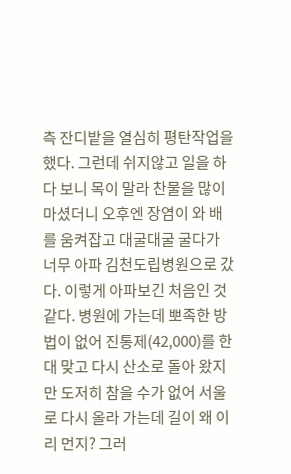측 잔디밭을 열심히 평탄작업을 했다. 그런데 쉬지않고 일을 하다 보니 목이 말라 찬물을 많이 마셨더니 오후엔 장염이 와 배를 움켜잡고 대굴대굴 굴다가 너무 아파 김천도립병원으로 갔다. 이렇게 아파보긴 처음인 것 같다. 병원에 가는데 뽀족한 방법이 없어 진통제(42,000)를 한대 맞고 다시 산소로 돌아 왔지만 도저히 참을 수가 없어 서울로 다시 올라 가는데 길이 왜 이리 먼지? 그러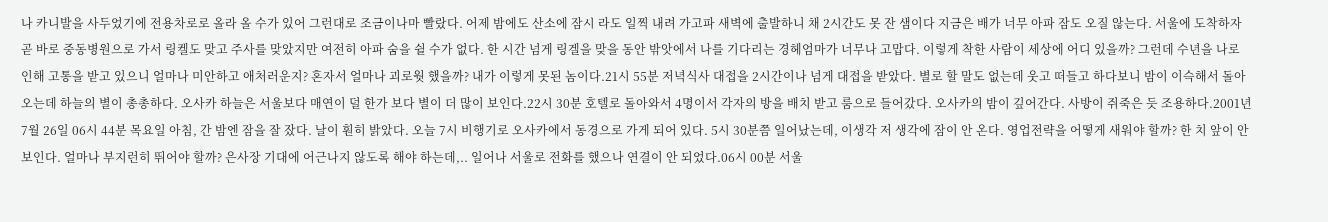나 카니발을 사두었기에 전용차로로 올라 올 수가 있어 그런대로 조금이나마 빨랐다. 어제 밤에도 산소에 잠시 라도 일찍 내려 가고파 새벽에 출발하니 채 2시간도 못 잔 샘이다 지금은 배가 너무 아파 잠도 오질 않는다. 서울에 도착하자 곧 바로 중동병원으로 가서 링켈도 맞고 주사를 맞았지만 여전히 아파 숨을 쉴 수가 없다. 한 시간 넘게 링겔을 맞을 동안 밖앗에서 나를 기다리는 경헤엄마가 너무나 고맙다. 이렇게 착한 사람이 세상에 어디 있을까? 그런데 수년을 나로 인해 고통을 받고 있으니 얼마나 미안하고 애처러운지? 혼자서 얼마나 괴로웟 했을까? 내가 이렇게 못된 놈이다.21시 55분 저녁식사 대접을 2시간이나 넘게 대접을 받았다. 별로 할 말도 없는데 웃고 떠들고 하다보니 밤이 이슥해서 돌아 오는데 하늘의 별이 총총하다. 오사카 하늘은 서울보다 매연이 덜 한가 보다 별이 더 많이 보인다.22시 30분 호텔로 돌아와서 4명이서 각자의 방을 배치 받고 룸으로 들어갔다. 오사카의 밤이 깊어간다. 사방이 쥐죽은 듯 조용하다.2001년 7월 26일 06시 44분 목요일 아침, 간 밤엔 잠을 잘 잤다. 날이 훤히 밝았다. 오늘 7시 비행기로 오사카에서 동경으로 가게 되어 있다. 5시 30분쯤 일어났는데, 이생각 저 생각에 잠이 안 온다. 영업전략을 어떻게 새워야 할까? 한 치 앞이 안 보인다. 얼마나 부지런히 뛰어야 할까? 은사장 기대에 어근나지 않도록 해야 하는데,.. 일어나 서울로 전화를 했으나 연결이 안 되었다.06시 00분 서울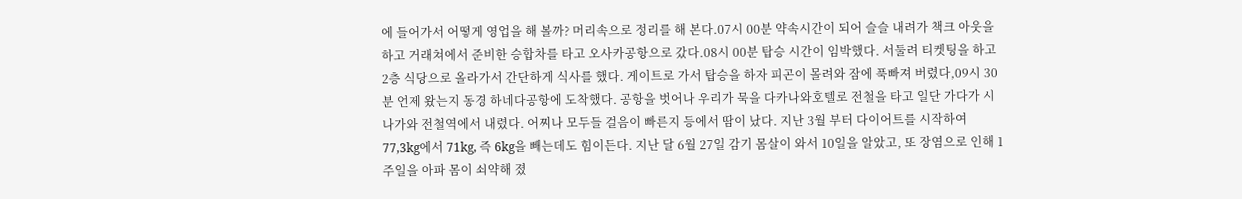에 들어가서 어떻게 영업을 해 볼까? 머리속으로 정리를 해 본다.07시 00분 약속시간이 되어 슬슬 내려가 책크 아웃을 하고 거래쳐에서 준비한 승합차를 타고 오사카공항으로 갔다.08시 00분 탑승 시간이 임박했다. 서둘려 티켓팅을 하고 2층 식당으로 올라가서 간단하게 식사를 했다. 게이트로 가서 탑승을 하자 피곤이 몰려와 잠에 푹빠져 버렸다,09시 30분 언제 왔는지 동경 하네다공항에 도착했다. 공항을 벗어나 우리가 묵을 다카나와호텔로 전철을 타고 일단 가다가 시나가와 전철역에서 내렸다. 어찌나 모두들 걸음이 빠른지 등에서 땀이 났다. 지난 3월 부터 다이어트를 시작하여 77,3kg에서 71kg, 즉 6kg을 빼는데도 힘이든다. 지난 달 6월 27일 감기 몸살이 와서 10일을 알았고, 또 장염으로 인해 1주일을 아파 몸이 쇠약해 졌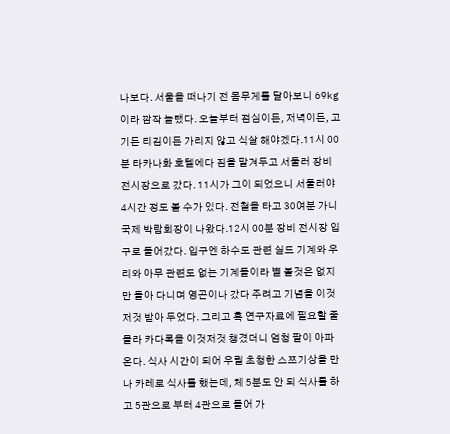나보다. 서울을 떠나기 전 몸무게를 달아보니 69kg이라 깜작 놀랬다. 오늘부터 점심이든, 저녁이든, 고기든 티김이든 가리지 않고 식살 해야겠다.11시 00분 타카나화 호텔에다 짐을 맡겨두고 서둘러 장비 전시장으로 갔다. 11시가 그이 되었으니 서둘러야 4시간 정도 볼 수가 있다. 전철을 타고 30여분 가니 국제 박람회장이 나왔다.12시 00분 장비 전시장 입구로 들어갔다. 입구엔 하수도 관련 실드 기계와 우리와 아무 관련도 없는 기계들이라 별 볼것은 없지만 돌아 다니며 영곤이나 갔다 주려고 기념을 이것저것 받아 두었다. 그리고 혹 연구자료에 필요할 줄 몰라 카다록을 이것저것 챙겼더니 엄청 팔이 아파온다. 식사 시간이 되어 우릴 초청한 스쯔기상을 만나 카레로 식사를 했는데, 체 5분도 안 되 식사를 하고 5관으로 부터 4관으로 들어 가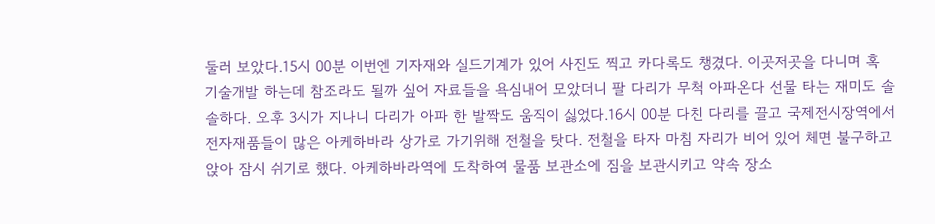둘러 보았다.15시 00분 이번엔 기자재와 실드기계가 있어 사진도 찍고 카다록도 챙겼다. 이곳저곳을 다니며 혹 기술개발 하는데 참조라도 될까 싶어 자료들을 욕심내어 모았더니 팔 다리가 무척 아파온다 선물 타는 재미도 솔솔하다. 오후 3시가 지나니 다리가 아파 한 발짝도 움직이 싫었다.16시 00분 다친 다리를 끌고 국제전시장역에서 전자재품들이 많은 아케하바라 상가로 가기위해 전철을 탓다. 전철을 타자 마침 자리가 비어 있어 체면 불구하고 앉아 잠시 쉬기로 했다. 아케하바라역에 도착하여 물품 보관소에 짐을 보관시키고 약속 장소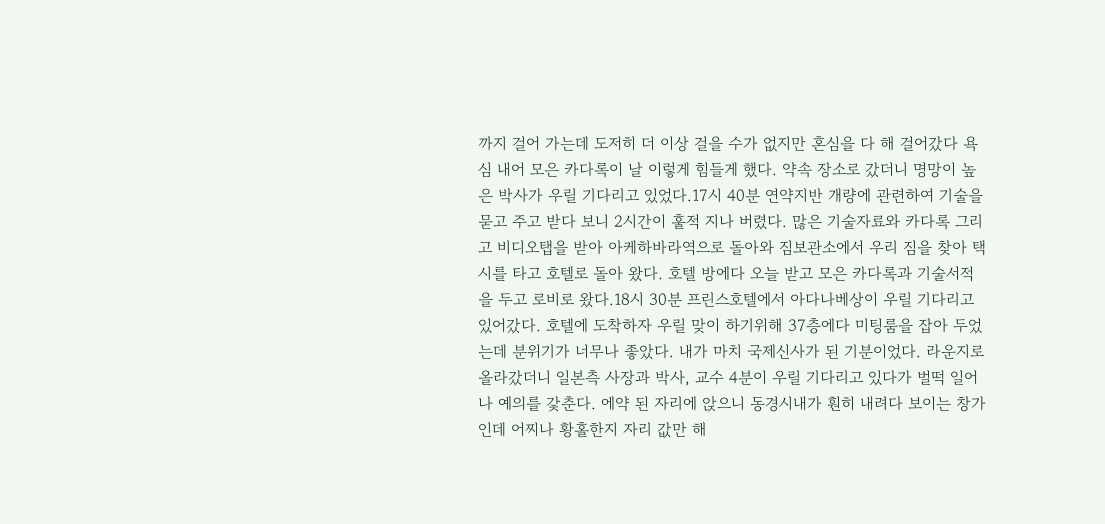까지 걸어 가는데 도저히 더 이상 걸을 수가 없지만 혼심을 다 해 걸어갔다 욕심 내어 모은 카다록이 날 이렇게 힘들게 했다. 약속 장소로 갔더니 명망이 높은 박사가 우릴 기다리고 있었다.17시 40분 연약지반 개량에 관련하여 기술을 묻고 주고 받다 보니 2시간이 훌적 지나 버렸다. 많은 기술자료와 카다록 그리고 비디오탭을 받아 아케하바라역으로 돌아와 짐보관소에서 우리 짐을 찾아 택시를 타고 호텔로 돌아 왔다. 호텔 방에다 오늘 받고 모은 카다록과 기술서적을 두고 로비로 왔다.18시 30분 프린스호텔에서 아다나베상이 우릴 기다리고 있어갔다. 호텔에 도착하자 우릴 맞이 하기위해 37층에다 미팅룸을 잡아 두었는데 분위기가 너무나 좋았다. 내가 마치 국제신사가 된 기분이었다. 라운지로 올라갔더니 일본측 사장과 박사, 교수 4분이 우릴 기다리고 있다가 벌떡 일어나 예의를 갗춘다. 에약 된 자리에 앉으니 동경시내가 훤히 내려다 보이는 창가 인데 어찌나 황홀한지 자리 값만 해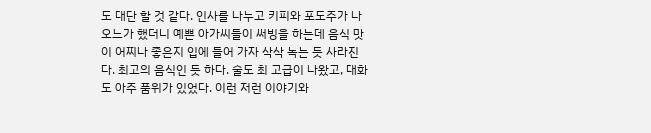도 대단 할 것 같다. 인사를 나누고 키피와 포도주가 나 오느가 했더니 예쁜 아가씨들이 써빙을 하는데 음식 맛이 어찌나 좋은지 입에 들어 가자 삭삭 녹는 듯 사라진다. 최고의 음식인 듯 하다. 술도 최 고급이 나왔고, 대화도 아주 품위가 있었다. 이런 저런 이야기와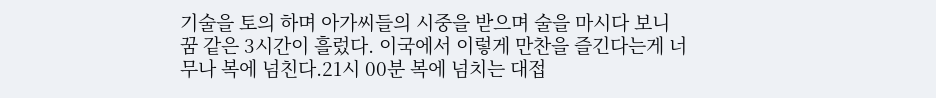기술을 토의 하며 아가씨들의 시중을 받으며 술을 마시다 보니 꿈 같은 3시간이 흘렀다. 이국에서 이렇게 만찬을 즐긴다는게 너무나 복에 넘친다.21시 00분 복에 넘치는 대접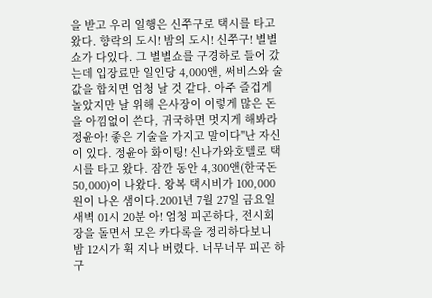을 받고 우리 일행은 신쭈구로 택시를 타고 왔다. 향락의 도시! 밤의 도시! 신쭈구! 별별 쇼가 다있다. 그 별별쇼를 구경하로 들어 갔는데 입장료만 일인당 4,000앤, 써비스와 술값을 합치면 엄청 날 것 같다. 아주 즐겁게 놀았지만 날 위해 은사장이 이렇게 많은 돈을 아낌없이 쓴다, 귀국하면 멋지게 해봐라 정윤아! 좋은 기술을 가지고 말이다"난 자신이 있다. 정윤아 화이팅! 신나가와호텔로 택시를 타고 왔다. 잠깐 동안 4,300앤(한국돈 50,000)이 나왔다. 왕복 택시비가 100,000원이 나온 샘이다.2001년 7월 27일 금요일 새벽 01시 20분 아! 엄청 피곤하다, 전시회장을 돌면서 모은 카다록을 정리하다보니 밤 12시가 휙 지나 버렸다. 너무너무 피곤 하구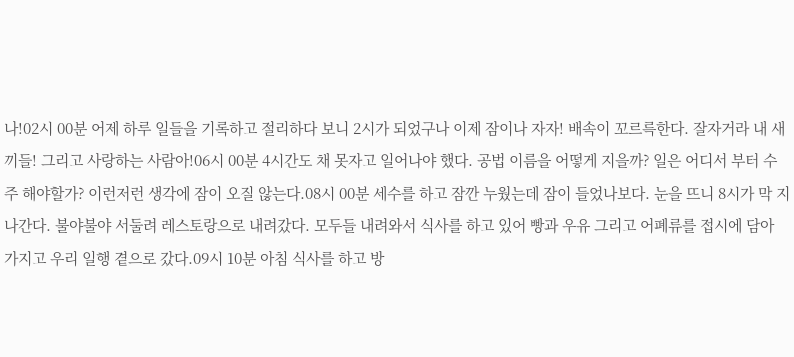나!02시 00분 어제 하루 일들을 기록하고 절리하다 보니 2시가 되었구나 이제 잠이나 자자! 배속이 꼬르륵한다. 잘자거라 내 새끼들! 그리고 사랑하는 사람아!06시 00분 4시간도 채 못자고 일어나야 했다. 공법 이름을 어떻게 지을까? 일은 어디서 부터 수주 해야할가? 이런저런 생각에 잠이 오질 않는다.08시 00분 세수를 하고 잠깐 누웠는데 잠이 들었나보다. 눈을 뜨니 8시가 막 지나간다. 불야불야 서둘려 레스토랑으로 내려갔다. 모두들 내려와서 식사를 하고 있어 빵과 우유 그리고 어폐류를 접시에 담아 가지고 우리 일행 곁으로 갔다.09시 10분 아침 식사를 하고 방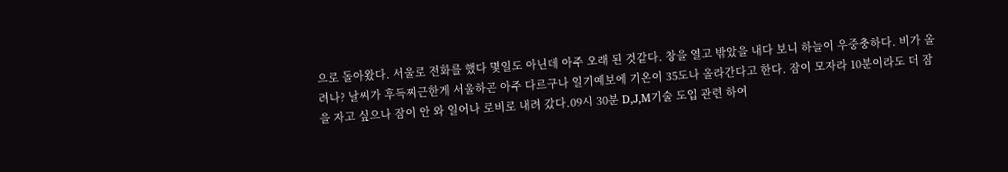으로 돌아왔다. 서울로 전화를 했다 몇일도 아닌데 아주 오래 된 것같다. 창을 열고 밖았을 내다 보니 하늘이 우중충하다. 비가 올려나? 날씨가 후득찌근한게 서울하곤 아주 다르구나 일기예보에 기온이 35도나 올라간다고 한다. 잠이 모자라 10분이라도 더 잠을 자고 싶으나 잠이 안 와 일어나 로비로 내려 갔다.09시 30분 D,J,M기술 도입 관련 하여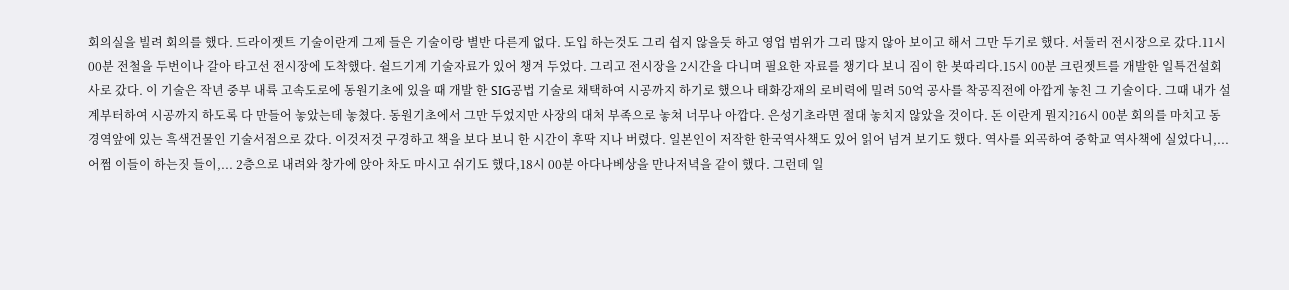회의실을 빌려 회의를 했다. 드라이젯트 기술이란게 그제 들은 기술이랑 별반 다른게 없다. 도입 하는것도 그리 쉽지 않을듯 하고 영업 범위가 그리 많지 않아 보이고 해서 그만 두기로 했다. 서둘러 전시장으로 갔다.11시 00분 전철을 두번이나 갈아 타고선 전시장에 도착했다. 쉴드기계 기술자료가 있어 챙겨 두었다. 그리고 전시장을 2시간을 다니며 필요한 자료를 챙기다 보니 짐이 한 봇따리다.15시 00분 크린젯트를 개발한 일특건설회사로 갔다. 이 기술은 작년 중부 내륙 고속도로에 동원기초에 있을 때 개발 한 SIG공법 기술로 채택하여 시공까지 하기로 했으나 태화강재의 로비력에 밀려 50억 공사를 착공직전에 아깝게 놓친 그 기술이다. 그때 내가 설계부터하여 시공까지 하도록 다 만들어 놓았는데 놓쳤다. 동원기초에서 그만 두었지만 사장의 대처 부족으로 놓쳐 너무나 아깝다. 은성기초라면 절대 놓치지 않았을 것이다. 돈 이란게 뭔지?16시 00분 회의를 마치고 동경역앞에 있는 흑색건물인 기술서점으로 갔다. 이것저것 구경하고 책을 보다 보니 한 시간이 후딱 지나 버렸다. 일본인이 저작한 한국역사책도 있어 읽어 넘겨 보기도 했다. 역사를 외곡하여 중학교 역사책에 실었다니,...어쩜 이들이 하는짓 들이,... 2층으로 내려와 창가에 앉아 차도 마시고 쉬기도 했다,18시 00분 아다나베상을 만나저녁을 같이 했다. 그런데 일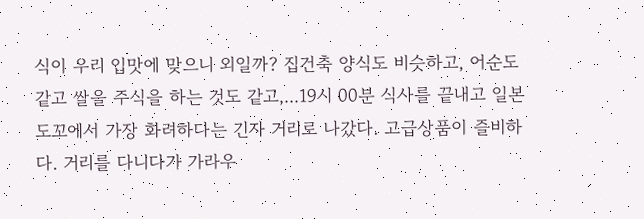식이 우리 입맛에 맞으니 외일까? 집건축 양식도 비슷하고, 어순도 같고 쌀을 주식을 하는 것도 같고,...19시 00분 식사를 끝내고 일본 도꼬에서 가장 화려하다는 긴자 거리로 나갔다. 고급상품이 즐비하다. 거리를 다니다가 가라우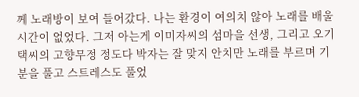께 노래방이 보여 들어갔다. 나는 환경이 여의치 않아 노래를 배울 시간이 없었다. 그저 아는게 이미자씨의 섬마을 선생, 그리고 오기택씨의 고향무정 정도다 박자는 잘 맞지 안치만 노래를 부르며 기분을 풀고 스트레스도 풀었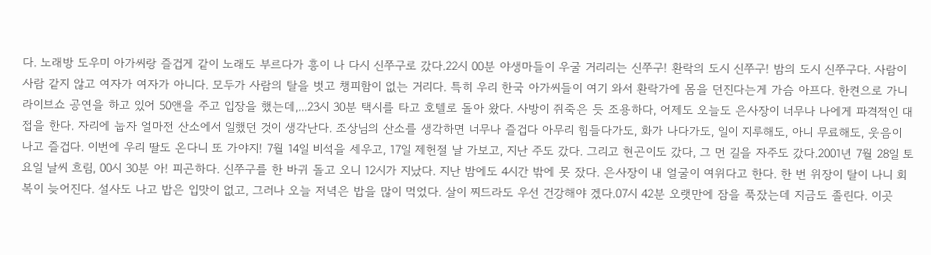다. 노래방 도우미 아가씨랑 즐겁게 같이 노래도 부르다가 흥이 나 다시 신쭈구로 갔다.22시 00분 야생마들이 우굴 거리리는 신쭈구! 환락의 도시 신쭈구! 밤의 도시 신쭈구다. 사람이 사람 같지 않고 여자가 여자가 아니다. 모두가 사람의 탈을 벗고 챙피함이 없는 거리다. 특히 우리 한국 아가씨들이 여기 와서 환락가에 몸을 던진다는게 가슴 아프다. 한켠으로 가니 라이브쇼 공연을 하고 있어 50앤을 주고 입장을 했는데,...23시 30분 택시를 타고 호텔로 돌아 왔다. 사방이 쥐죽은 듯 조용하다, 어제도 오늘도 은사장이 너무나 나에게 파격적인 대접을 한다. 자리에 눕자 얼마전 산소에서 일했던 것이 생각난다. 조상님의 산소를 생각하면 너무나 즐겁다 아무리 힘들다가도, 화가 나다가도, 일이 지루해도, 아니 무료해도, 웃음이 나고 즐겁다. 이번에 우리 딸도 온다니 또 가야지! 7월 14일 비석을 세우고, 17일 제헌절 날 가보고, 지난 주도 갔다. 그리고 현곤이도 갔다, 그 먼 길을 자주도 갔다.2001년 7월 28일 토요일 날씨 흐림, 00시 30분 아! 피곤하다. 신쭈구를 한 바귀 돌고 오니 12시가 지났다. 지난 밤에도 4시간 밖에 못 잤다. 은사장이 내 얼굴이 여위다고 한다. 한 번 위장이 탈이 나니 회복이 늦어진다. 설사도 나고 밥은 입맛이 없고, 그러나 오늘 저녁은 밥을 많이 먹었다. 살이 찌드라도 우선 건강해야 겠다.07시 42분 오랫만에 잠을 푹잤는데 지금도 졸린다. 이곳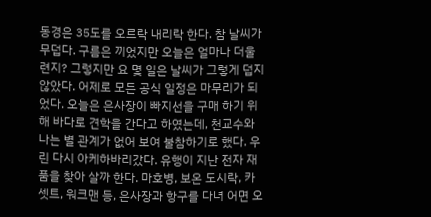동경은 35도를 오르락 내리락 한다. 참 날씨가 무덥다. 구름은 끼었지만 오늘은 얼마나 더울련지? 그렇지만 요 몇 일은 날씨가 그렇게 덥지 않았다. 어제로 모든 공식 일정은 마무리가 되었다. 오늘은 은사장이 빠지선을 구매 하기 위해 바다로 견학을 간다고 하였는데, 천교수와 나는 별 관계가 없어 보여 불참하기로 했다. 우린 다시 아케하바리갔다. 유행이 지난 전자 재품을 찾아 살까 한다. 마호병, 보온 도시락, 카셋트, 워크맨 등, 은사장과 항구를 다녀 어면 오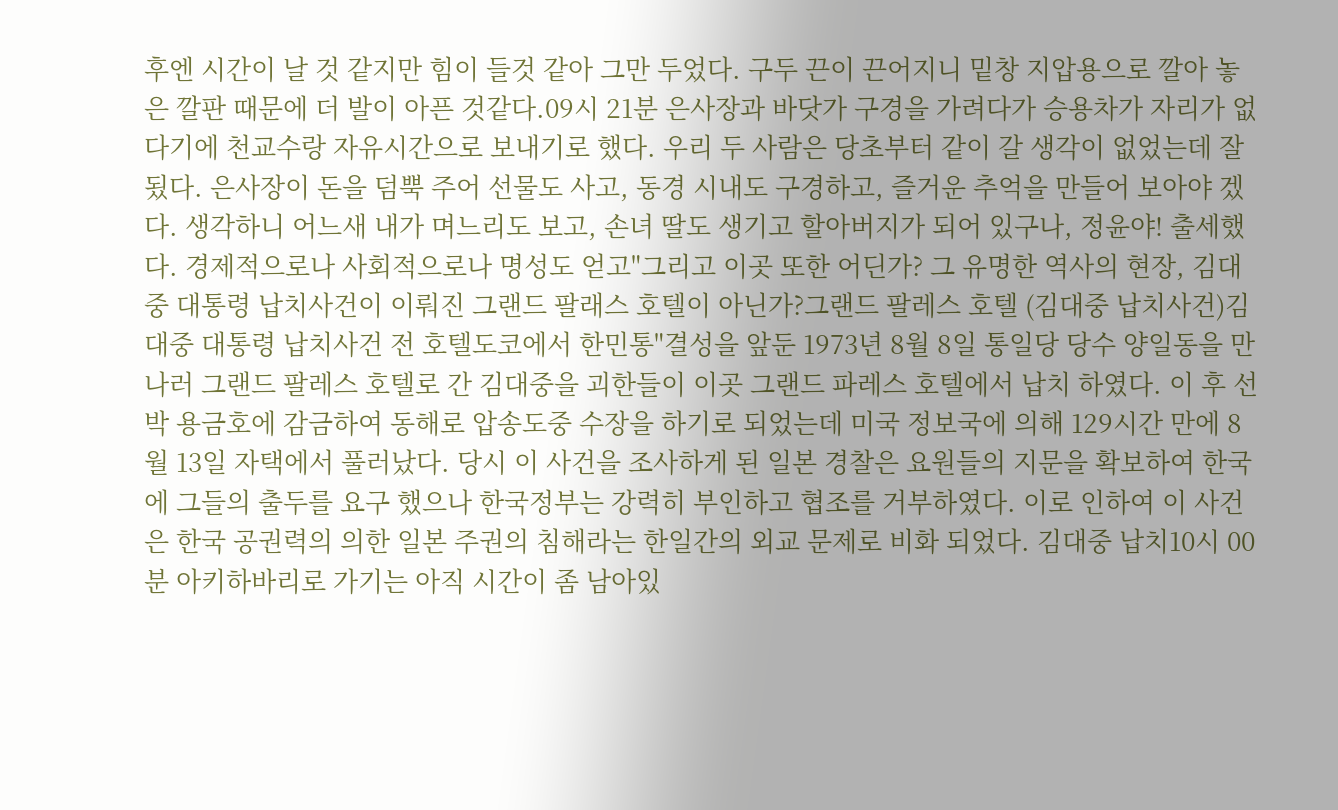후엔 시간이 날 것 같지만 힘이 들것 같아 그만 두었다. 구두 끈이 끈어지니 밑창 지압용으로 깔아 놓은 깔판 때문에 더 발이 아픈 것같다.09시 21분 은사장과 바닷가 구경을 가려다가 승용차가 자리가 없다기에 천교수랑 자유시간으로 보내기로 했다. 우리 두 사람은 당초부터 같이 갈 생각이 없었는데 잘 됬다. 은사장이 돈을 덤뿍 주어 선물도 사고, 동경 시내도 구경하고, 즐거운 추억을 만들어 보아야 겠다. 생각하니 어느새 내가 며느리도 보고, 손녀 딸도 생기고 할아버지가 되어 있구나, 정윤야! 출세했다. 경제적으로나 사회적으로나 명성도 얻고"그리고 이곳 또한 어딘가? 그 유명한 역사의 현장, 김대중 대통령 납치사건이 이뤄진 그랜드 팔래스 호텔이 아닌가?그랜드 팔레스 호텔 (김대중 납치사건)김대중 대통령 납치사건 전 호텔도코에서 한민통"결성을 앞둔 1973년 8월 8일 통일당 당수 양일동을 만나러 그랜드 팔레스 호텔로 간 김대중을 괴한들이 이곳 그랜드 파레스 호텔에서 납치 하였다. 이 후 선박 용금호에 감금하여 동해로 압송도중 수장을 하기로 되었는데 미국 정보국에 의해 129시간 만에 8월 13일 자택에서 풀러났다. 당시 이 사건을 조사하게 된 일본 경찰은 요원들의 지문을 확보하여 한국에 그들의 출두를 요구 했으나 한국정부는 강력히 부인하고 협조를 거부하였다. 이로 인하여 이 사건은 한국 공권력의 의한 일본 주권의 침해라는 한일간의 외교 문제로 비화 되었다. 김대중 납치10시 00분 아키하바리로 가기는 아직 시간이 좀 남아있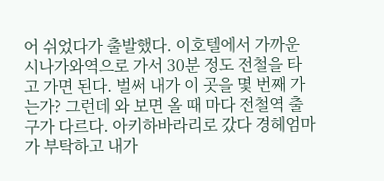어 쉬었다가 출발했다. 이호텔에서 가까운 시나가와역으로 가서 30분 정도 전철을 타고 가면 된다. 벌써 내가 이 곳을 몇 번째 가는가? 그런데 와 보면 올 때 마다 전철역 출구가 다르다. 아키하바라리로 갔다 경헤엄마가 부탁하고 내가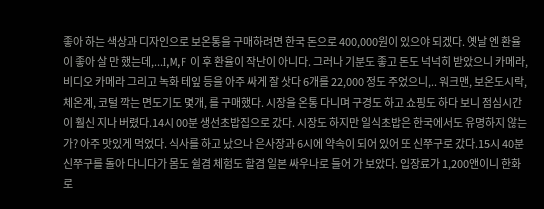좋아 하는 색상과 디자인으로 보온통을 구매하려면 한국 돈으로 400,000원이 있으야 되겠다. 옛날 엔 환율이 좋아 살 만 했는데,...I,M,F 이 후 환율이 작난이 아니다. 그러나 기분도 좋고 돈도 넉넉히 받았으니 카메라, 비디오 카메라 그리고 녹화 테잎 등을 아주 싸게 잘 삿다 6개를 22,000 정도 주었으니,.. 워크맨, 보온도시락, 체온계, 코털 깍는 면도기도 몇개, 를 구매했다. 시장을 온통 다니며 구경도 하고 쇼핑도 하다 보니 점심시간이 훨신 지나 버렸다.14시 00분 생선초밥집으로 갔다. 시장도 하지만 일식초밥은 한국에서도 유명하지 않는가? 아주 맛있게 먹었다. 식사를 하고 났으나 은사장과 6시에 약속이 되어 있어 또 신쭈구로 갔다.15시 40분 신쭈구를 돌아 다니다가 몸도 쉴겸 체험도 할겸 일본 싸우나로 들어 가 보았다. 입장료가 1,200앤이니 한화로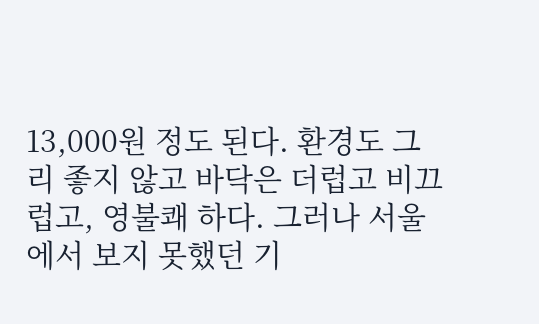13,000원 정도 된다. 환경도 그리 좋지 않고 바닥은 더럽고 비끄럽고, 영불쾌 하다. 그러나 서울에서 보지 못했던 기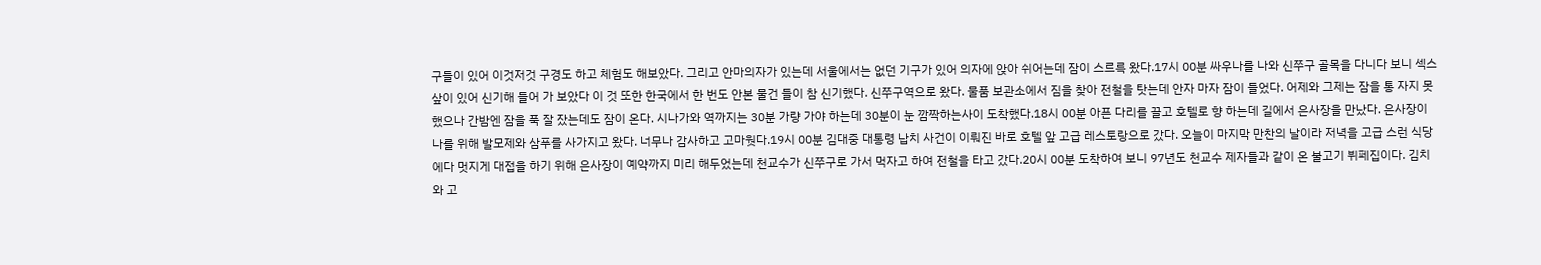구들이 있어 이것저것 구경도 하고 체험도 해보았다. 그리고 안마의자가 있는데 서울에서는 없던 기구가 있어 의자에 앉아 쉬어는데 잠이 스르륵 왔다.17시 00분 싸우나를 나와 신쭈구 골목을 다니다 보니 섹스샆이 있어 신기해 들어 가 보았다 이 것 또한 한국에서 한 번도 안본 물건 들이 참 신기했다. 신쭈구역으로 왔다. 물품 보관소에서 짐을 찾아 전철을 탓는데 안자 마자 잠이 들었다. 어제와 그제는 잠을 통 자지 못 했으나 간밤엔 잠을 푹 잘 잤는데도 잠이 온다. 시나가와 역까지는 30분 가량 가야 하는데 30분이 눈 깜짝하는사이 도착했다.18시 00분 아픈 다리를 끌고 호텔로 향 하는데 길에서 은사장을 만났다. 은사장이 나를 위해 발모제와 삼푸를 사가지고 왔다. 너무나 감사하고 고마웟다.19시 00분 김대중 대통령 납치 사건이 이뤄진 바로 호텔 앞 고급 레스토랑으로 갔다. 오늘이 마지막 만찬의 날이라 저녁을 고급 스런 식당에다 멋지게 대접을 하기 위해 은사장이 예약까지 미리 해두었는데 천교수가 신쭈구로 가서 먹자고 하여 전철을 타고 갔다.20시 00분 도착하여 보니 97년도 천교수 제자들과 같이 온 불고기 뷔페집이다. 김치와 고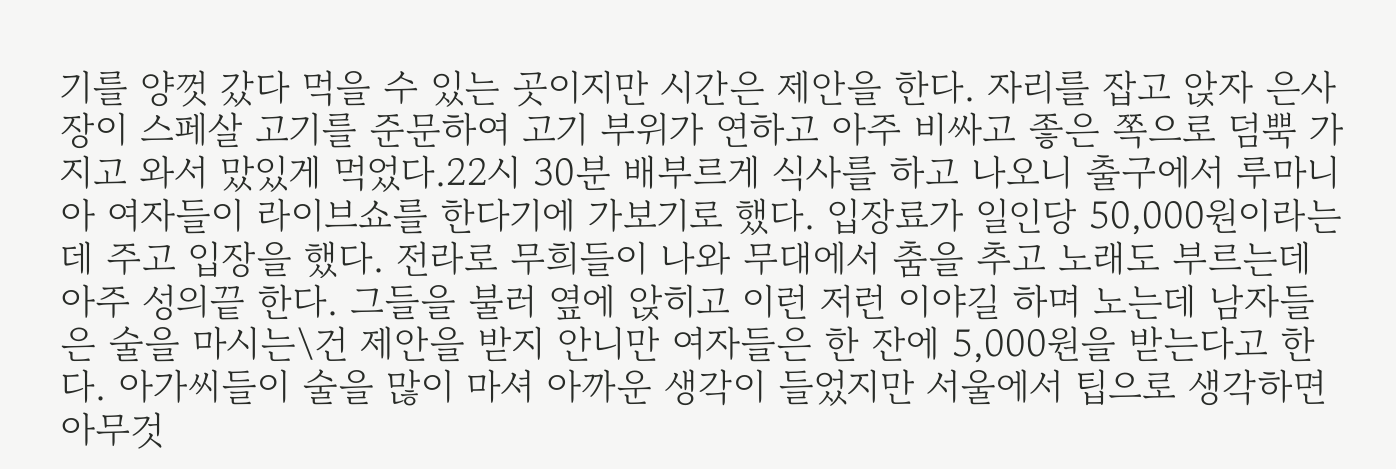기를 양껏 갔다 먹을 수 있는 곳이지만 시간은 제안을 한다. 자리를 잡고 앉자 은사장이 스페살 고기를 준문하여 고기 부위가 연하고 아주 비싸고 좋은 쪽으로 덤뿍 가지고 와서 맜있게 먹었다.22시 30분 배부르게 식사를 하고 나오니 출구에서 루마니아 여자들이 라이브쇼를 한다기에 가보기로 했다. 입장료가 일인당 50,000원이라는데 주고 입장을 했다. 전라로 무희들이 나와 무대에서 춤을 추고 노래도 부르는데 아주 성의끝 한다. 그들을 불러 옆에 앉히고 이런 저런 이야길 하며 노는데 남자들은 술을 마시는\건 제안을 받지 안니만 여자들은 한 잔에 5,000원을 받는다고 한다. 아가씨들이 술을 많이 마셔 아까운 생각이 들었지만 서울에서 팁으로 생각하면 아무것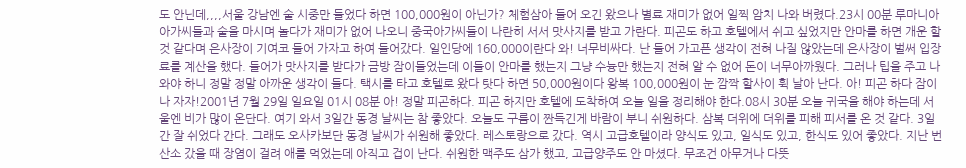도 안닌데,,,,서울 강남엔 술 시중만 들었다 하면 100,000원이 아닌가? 체험삼아 들어 오긴 왔으나 별료 재미가 없어 일찍 암치 나와 버렸다.23시 00분 루마니아 아가씨들과 술을 마시며 놀다가 재미가 없어 나오니 중국아가씨들이 나란히 서서 맛사지를 받고 가란다. 피곤도 하고 호텔에서 쉬고 싶었지만 안마를 하면 개운 할것 같다며 은사장이 기여코 들어 가자고 하여 들어갔다. 일인당에 160,000이란다 와! 너무비싸다. 난 들어 가고픈 생각이 전혀 나질 않았는데 은사장이 벌써 입장료를 계산을 했다. 들어가 맛사지를 받다가 금방 잠이들었는데 이들이 안마를 했는지 그냥 수늉만 했는지 전혀 알 수 없어 돈이 너무아까웠다. 그러나 팁을 주고 나와야 하니 정말 정말 아까운 생각이 들다. 택시를 타고 호텔로 왔다 탓다 하면 50,000원이다 왕복 100,000원이 눈 깜짝 할사이 휙 날아 난다. 아! 피곤 하다 잠이나 자자!2001년 7월 29일 일요일 01시 08분 아! 정말 피곤하다. 피곤 하지만 호텔에 도착하여 오늘 일을 정리해야 한다.08시 30분 오늘 귀국을 해야 하는데 서울엔 비가 많이 온단다. 여기 와서 3일간 동경 날씨는 참 좋았다. 오늘도 구름이 짠득긴게 바람이 부니 쉬원하다. 삼복 더위에 더위를 피해 피서를 온 것 같다. 3일간 잘 쉬었다 간다. 그래도 오사카보단 동경 날씨가 쉬원해 좋았다. 레스토랑으로 갔다. 역시 고급호텔이라 양식도 있고, 일식도 있고, 한식도 있어 좋았다. 지난 번 산소 갔을 때 장염이 걸려 애를 먹었는데 아직고 겁이 난다. 쉬원한 맥주도 삼가 했고, 고급양주도 안 마셨다. 무조건 아무거나 다뜻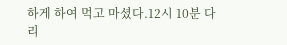하게 하여 먹고 마셨다.12시 10분 다리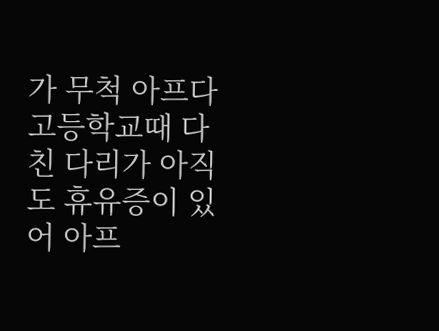가 무척 아프다 고등학교때 다친 다리가 아직도 휴유증이 있어 아프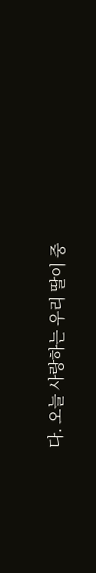다. 오늘 사랑하는 우리 딸이 중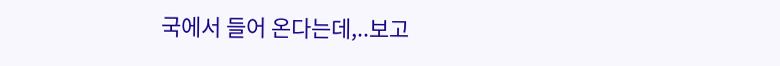국에서 들어 온다는데,..보고